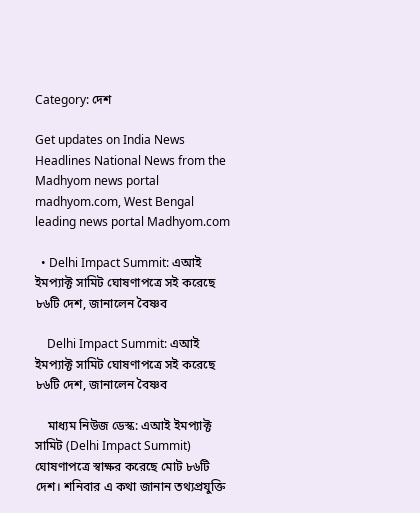Category: দেশ

Get updates on India News Headlines National News from the Madhyom news portal madhyom.com, West Bengal leading news portal Madhyom.com

  • Delhi Impact Summit: এআই ইমপ্যাক্ট সামিট ঘোষণাপত্রে সই করেছে ৮৬টি দেশ, জানালেন বৈষ্ণব

    Delhi Impact Summit: এআই ইমপ্যাক্ট সামিট ঘোষণাপত্রে সই করেছে ৮৬টি দেশ, জানালেন বৈষ্ণব

    মাধ্যম নিউজ ডেস্ক: এআই ইমপ্যাক্ট সামিট (Delhi Impact Summit) ঘোষণাপত্রে স্বাক্ষর করেছে মোট ৮৬টি দেশ। শনিবার এ কথা জানান তথ্যপ্রযুক্তি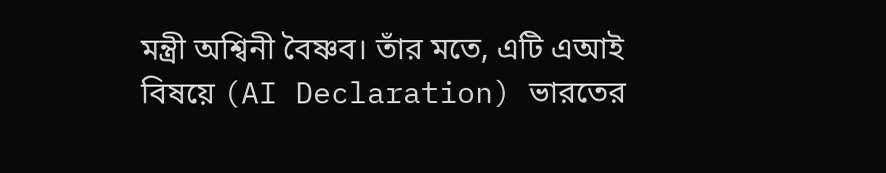মন্ত্রী অশ্বিনী বৈষ্ণব। তাঁর মতে, এটি এআই বিষয়ে (AI Declaration) ভারতের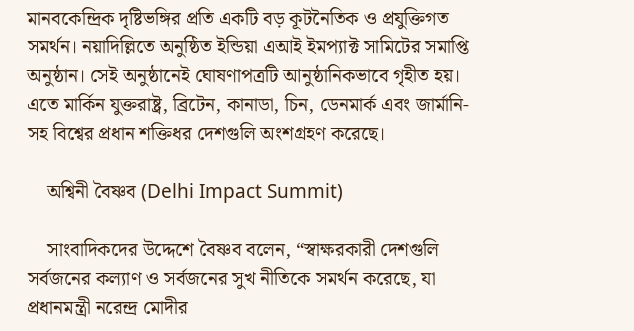মানবকেন্দ্রিক দৃষ্টিভঙ্গির প্রতি একটি বড় কূটনৈতিক ও প্রযুক্তিগত সমর্থন। নয়াদিল্লিতে অনুষ্ঠিত ইন্ডিয়া এআই ইমপ্যাক্ট সামিটের সমাপ্তি অনুষ্ঠান। সেই অনুষ্ঠানেই ঘোষণাপত্রটি আনুষ্ঠানিকভাবে গৃহীত হয়। এতে মার্কিন যুক্তরাষ্ট্র, ব্রিটেন, কানাডা, চিন, ডেনমার্ক এবং জার্মানি-সহ বিশ্বের প্রধান শক্তিধর দেশগুলি অংশগ্রহণ করেছে।

    অশ্বিনী বৈষ্ণব (Delhi Impact Summit)

    সাংবাদিকদের উদ্দেশে বৈষ্ণব বলেন, “স্বাক্ষরকারী দেশগুলি সর্বজনের কল্যাণ ও সর্বজনের সুখ নীতিকে সমর্থন করেছে, যা প্রধানমন্ত্রী নরেন্দ্র মোদীর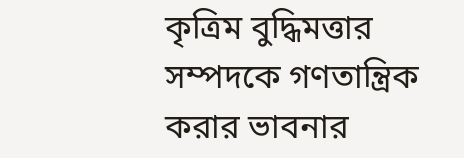কৃত্রিম বুদ্ধিমত্তার সম্পদকে গণতান্ত্রিক করার ভাবনার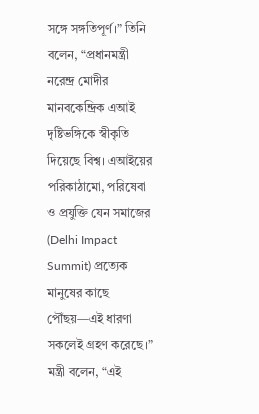সঙ্গে সঙ্গতিপূর্ণ।” তিনি বলেন, “প্রধানমন্ত্রী নরেন্দ্র মোদীর মানবকেন্দ্রিক এআই দৃষ্টিভঙ্গিকে স্বীকৃতি দিয়েছে বিশ্ব। এআইয়ের পরিকাঠামো, পরিষেবা ও প্রযুক্তি যেন সমাজের (Delhi Impact Summit) প্রত্যেক মানুষের কাছে পৌঁছয়—এই ধারণা সকলেই গ্রহণ করেছে।” মন্ত্রী বলেন, “এই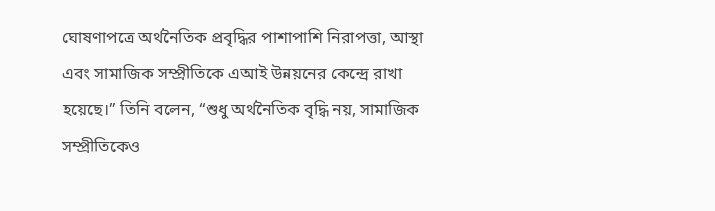ঘোষণাপত্রে অর্থনৈতিক প্রবৃদ্ধির পাশাপাশি নিরাপত্তা, আস্থা এবং সামাজিক সম্প্রীতিকে এআই উন্নয়নের কেন্দ্রে রাখা হয়েছে।” তিনি বলেন, “শুধু অর্থনৈতিক বৃদ্ধি নয়, সামাজিক সম্প্রীতিকেও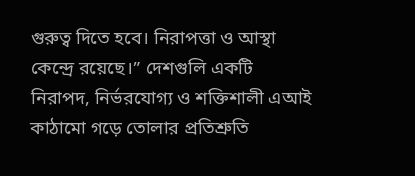গুরুত্ব দিতে হবে। নিরাপত্তা ও আস্থা কেন্দ্রে রয়েছে।” দেশগুলি একটি নিরাপদ, নির্ভরযোগ্য ও শক্তিশালী এআই কাঠামো গড়ে তোলার প্রতিশ্রুতি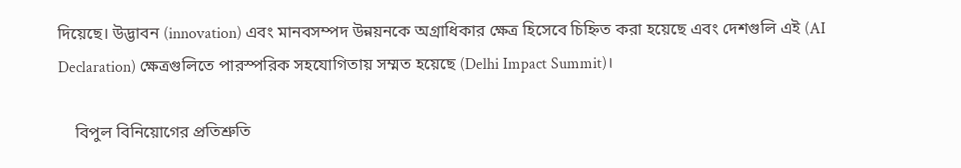দিয়েছে। উদ্ভাবন (innovation) এবং মানবসম্পদ উন্নয়নকে অগ্রাধিকার ক্ষেত্র হিসেবে চিহ্নিত করা হয়েছে এবং দেশগুলি এই (AI Declaration) ক্ষেত্রগুলিতে পারস্পরিক সহযোগিতায় সম্মত হয়েছে (Delhi Impact Summit)।

    বিপুল বিনিয়োগের প্রতিশ্রুতি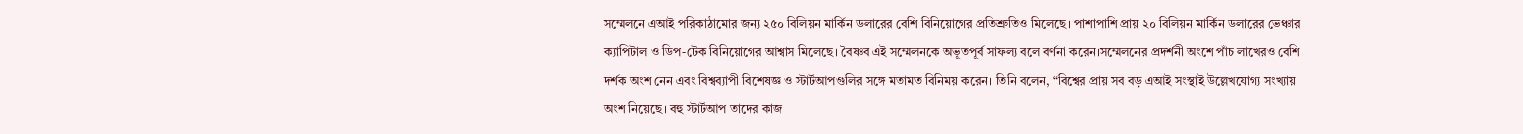সম্মেলনে এআই পরিকাঠামোর জন্য ২৫০ বিলিয়ন মার্কিন ডলারের বেশি বিনিয়োগের প্রতিশ্রুতিও মিলেছে। পাশাপাশি প্রায় ২০ বিলিয়ন মার্কিন ডলারের ভেঞ্চার ক্যাপিটাল ও ডিপ-টেক বিনিয়োগের আশ্বাস মিলেছে। বৈষ্ণব এই সম্মেলনকে অভূতপূর্ব সাফল্য বলে বর্ণনা করেন।সম্মেলনের প্রদর্শনী অংশে পাঁচ লাখেরও বেশি দর্শক অংশ নেন এবং বিশ্বব্যাপী বিশেষজ্ঞ ও স্টার্টআপগুলির সঙ্গে মতামত বিনিময় করেন। তিনি বলেন, “বিশ্বের প্রায় সব বড় এআই সংস্থাই উল্লেখযোগ্য সংখ্যায় অংশ নিয়েছে। বহু স্টার্টআপ তাদের কাজ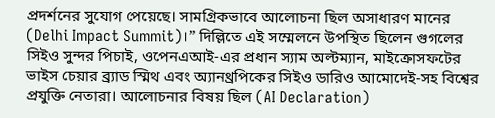প্রদর্শনের সুযোগ পেয়েছে। সামগ্রিকভাবে আলোচনা ছিল অসাধারণ মানের (Delhi Impact Summit)।” দিল্লিতে এই সম্মেলনে উপস্থিত ছিলেন গুগলের সিইও সুন্দর পিচাই, ওপেনএআই-এর প্রধান স্যাম অল্টম্যান, মাইক্রোসফটের ভাইস চেয়ার ব্র্যাড স্মিথ এবং অ্যানথ্রপিকের সিইও ডারিও আমোদেই-সহ বিশ্বের প্রযুক্তি নেতারা। আলোচনার বিষয় ছিল (AI Declaration)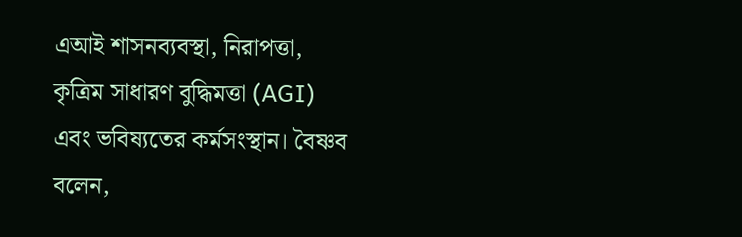এআই শাসনব্যবস্থা, নিরাপত্তা, কৃত্রিম সাধারণ বুদ্ধিমত্তা (AGI) এবং ভবিষ্যতের কর্মসংস্থান। বৈষ্ণব বলেন,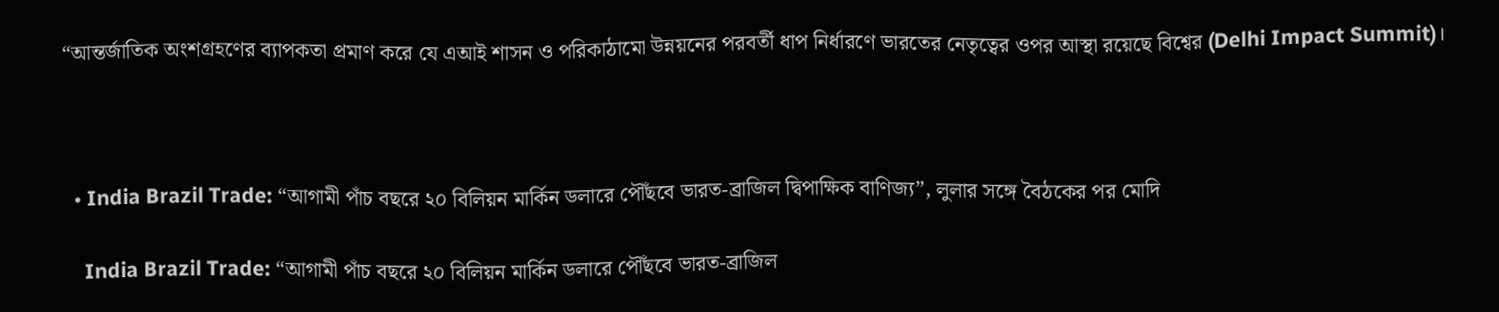“আন্তর্জাতিক অংশগ্রহণের ব্যাপকতা প্রমাণ করে যে এআই শাসন ও পরিকাঠামো উন্নয়নের পরবর্তী ধাপ নির্ধারণে ভারতের নেতৃত্বের ওপর আস্থা রয়েছে বিশ্বের (Delhi Impact Summit)।



  • India Brazil Trade: “আগামী পাঁচ বছরে ২০ বিলিয়ন মার্কিন ডলারে পৌঁছবে ভারত-ব্রাজিল দ্বিপাক্ষিক বাণিজ্য”, লুলার সঙ্গে বৈঠকের পর মোদি

    India Brazil Trade: “আগামী পাঁচ বছরে ২০ বিলিয়ন মার্কিন ডলারে পৌঁছবে ভারত-ব্রাজিল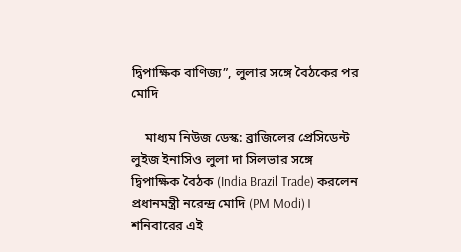দ্বিপাক্ষিক বাণিজ্য”, লুলার সঙ্গে বৈঠকের পর মোদি

    মাধ্যম নিউজ ডেস্ক: ব্রাজিলের প্রেসিডেন্ট লুইজ ইনাসিও লুলা দা সিলভার সঙ্গে দ্বিপাক্ষিক বৈঠক (India Brazil Trade) করলেন প্রধানমন্ত্রী নরেন্দ্র মোদি (PM Modi)। শনিবারের এই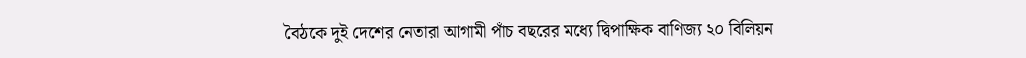বৈঠকে দুই দেশের নেতারা আগামী পাঁচ বছরের মধ্যে দ্বিপাক্ষিক বাণিজ্য ২০ বিলিয়ন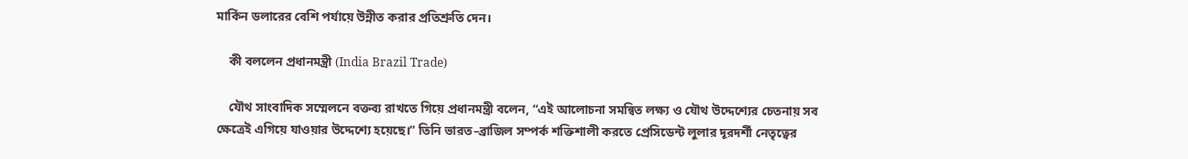মার্কিন ডলারের বেশি পর্যায়ে উন্নীত করার প্রতিশ্রুতি দেন।

    কী বললেন প্রধানমন্ত্রী (India Brazil Trade)

    যৌথ সাংবাদিক সম্মেলনে বক্তব্য রাখতে গিয়ে প্রধানমন্ত্রী বলেন, “এই আলোচনা সমন্বিত লক্ষ্য ও যৌথ উদ্দেশ্যের চেতনায় সব ক্ষেত্রেই এগিয়ে যাওয়ার উদ্দেশ্যে হয়েছে।” তিনি ভারত–ব্রাজিল সম্পর্ক শক্তিশালী করতে প্রেসিডেন্ট লুলার দূরদর্শী নেতৃত্বের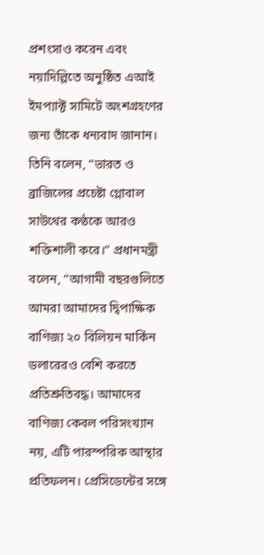প্রশংসাও করেন এবং নয়াদিল্লিতে অনুষ্ঠিত এআই ইমপ্যাক্ট সামিটে অংশগ্রহণের জন্য তাঁকে ধন্যবাদ জানান। তিনি বলেন, “ভারত ও ব্রাজিলের প্রচেষ্টা গ্লোবাল সাউথের কণ্ঠকে আরও শক্তিশালী করে।” প্রধানমন্ত্রী বলেন, “আগামী বছরগুলিতে আমরা আমাদের দ্বিপাক্ষিক বাণিজ্য ২০ বিলিয়ন মার্কিন ডলারেরও বেশি করতে প্রতিশ্রুতিবদ্ধ। আমাদের বাণিজ্য কেবল পরিসংখ্যান নয়, এটি পারস্পরিক আস্থার প্রতিফলন। প্রেসিডেন্টের সঙ্গে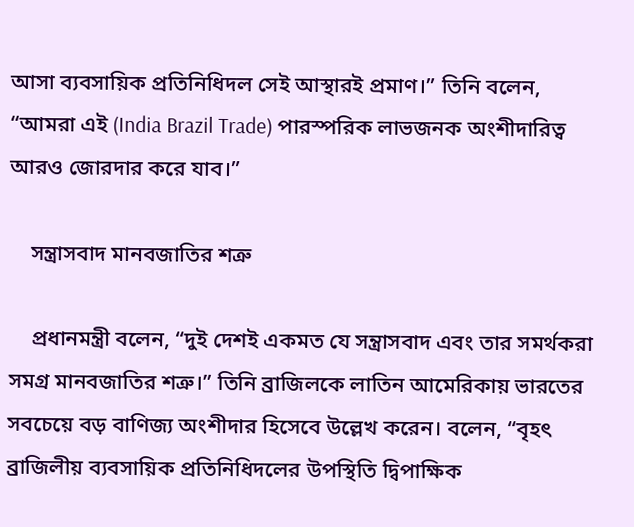আসা ব্যবসায়িক প্রতিনিধিদল সেই আস্থারই প্রমাণ।” তিনি বলেন, “আমরা এই (India Brazil Trade) পারস্পরিক লাভজনক অংশীদারিত্ব আরও জোরদার করে যাব।”

    সন্ত্রাসবাদ মানবজাতির শত্রু

    প্রধানমন্ত্রী বলেন, “দুই দেশই একমত যে সন্ত্রাসবাদ এবং তার সমর্থকরা সমগ্র মানবজাতির শত্রু।” তিনি ব্রাজিলকে লাতিন আমেরিকায় ভারতের সবচেয়ে বড় বাণিজ্য অংশীদার হিসেবে উল্লেখ করেন। বলেন, “বৃহৎ ব্রাজিলীয় ব্যবসায়িক প্রতিনিধিদলের উপস্থিতি দ্বিপাক্ষিক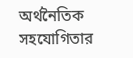অর্থনৈতিক সহযোগিতার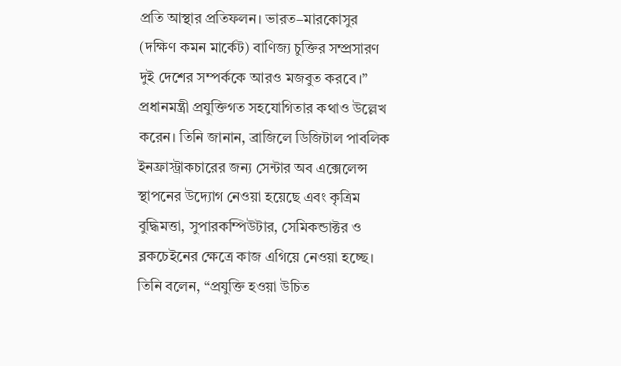প্রতি আস্থার প্রতিফলন। ভারত–মারকোসুর (দক্ষিণ কমন মার্কেট) বাণিজ্য চুক্তির সম্প্রসারণ দুই দেশের সম্পর্ককে আরও মজবুত করবে।” প্রধানমন্ত্রী প্রযুক্তিগত সহযোগিতার কথাও উল্লেখ করেন। তিনি জানান, ব্রাজিলে ডিজিটাল পাবলিক ইনফ্রাস্ট্রাকচারের জন্য সেন্টার অব এক্সেলেন্স স্থাপনের উদ্যোগ নেওয়া হয়েছে এবং কৃত্রিম বুদ্ধিমত্তা, সুপারকম্পিউটার, সেমিকন্ডাক্টর ও ব্লকচেইনের ক্ষেত্রে কাজ এগিয়ে নেওয়া হচ্ছে। তিনি বলেন, “প্রযুক্তি হওয়া উচিত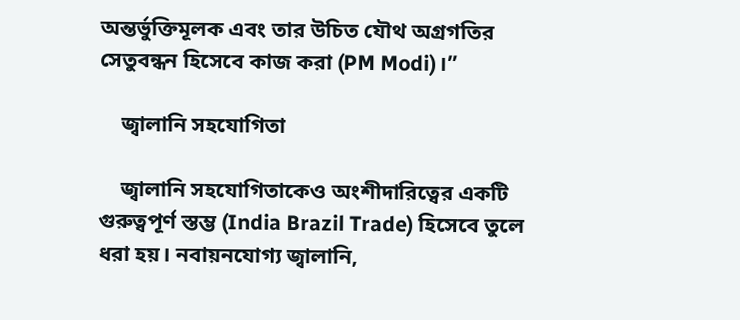অন্তর্ভুক্তিমূলক এবং তার উচিত যৌথ অগ্রগতির সেতুবন্ধন হিসেবে কাজ করা (PM Modi)।”

    জ্বালানি সহযোগিতা

    জ্বালানি সহযোগিতাকেও অংশীদারিত্বের একটি গুরুত্বপূর্ণ স্তম্ভ (India Brazil Trade) হিসেবে তুলে ধরা হয়। নবায়নযোগ্য জ্বালানি,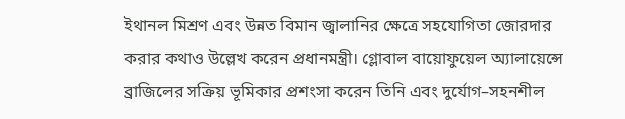ইথানল মিশ্রণ এবং উন্নত বিমান জ্বালানির ক্ষেত্রে সহযোগিতা জোরদার করার কথাও উল্লেখ করেন প্রধানমন্ত্রী। গ্লোবাল বায়োফুয়েল অ্যালায়েন্সে ব্রাজিলের সক্রিয় ভূমিকার প্রশংসা করেন তিনি এবং দুর্যোগ–সহনশীল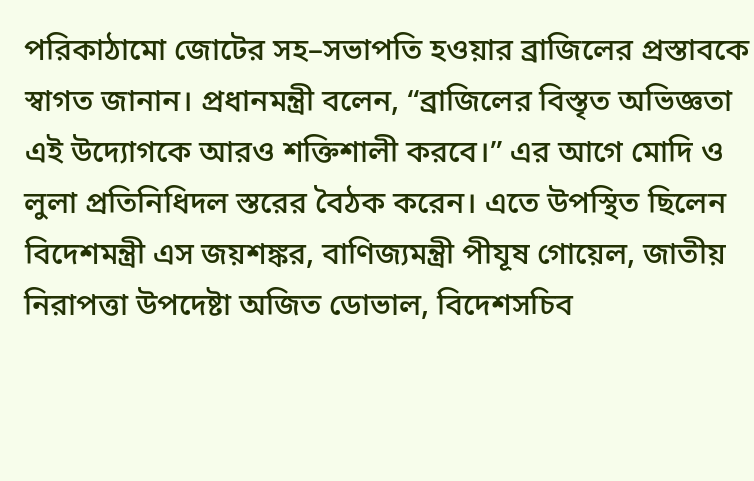পরিকাঠামো জোটের সহ–সভাপতি হওয়ার ব্রাজিলের প্রস্তাবকে স্বাগত জানান। প্রধানমন্ত্রী বলেন, “ব্রাজিলের বিস্তৃত অভিজ্ঞতা এই উদ্যোগকে আরও শক্তিশালী করবে।” এর আগে মোদি ও লুলা প্রতিনিধিদল স্তরের বৈঠক করেন। এতে উপস্থিত ছিলেন বিদেশমন্ত্রী এস জয়শঙ্কর, বাণিজ্যমন্ত্রী পীযূষ গোয়েল, জাতীয় নিরাপত্তা উপদেষ্টা অজিত ডোভাল, বিদেশসচিব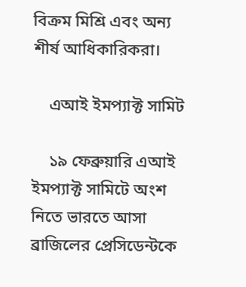বিক্রম মিশ্রি এবং অন্য শীর্ষ আধিকারিকরা।

    এআই ইমপ্যাক্ট সামিট

    ১৯ ফেব্রুয়ারি এআই ইমপ্যাক্ট সামিটে অংশ নিতে ভারতে আসা ব্রাজিলের প্রেসিডেন্টকে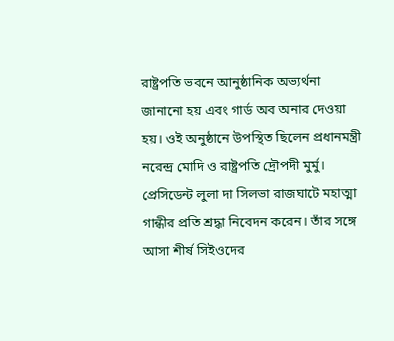রাষ্ট্রপতি ভবনে আনুষ্ঠানিক অভ্যর্থনা জানানো হয় এবং গার্ড অব অনার দেওয়া হয়। ওই অনুষ্ঠানে উপস্থিত ছিলেন প্রধানমন্ত্রী নরেন্দ্র মোদি ও রাষ্ট্রপতি দ্রৌপদী মুর্মু। প্রেসিডেন্ট লুলা দা সিলভা রাজঘাটে মহাত্মা গান্ধীর প্রতি শ্রদ্ধা নিবেদন করেন। তাঁর সঙ্গে আসা শীর্ষ সিইওদের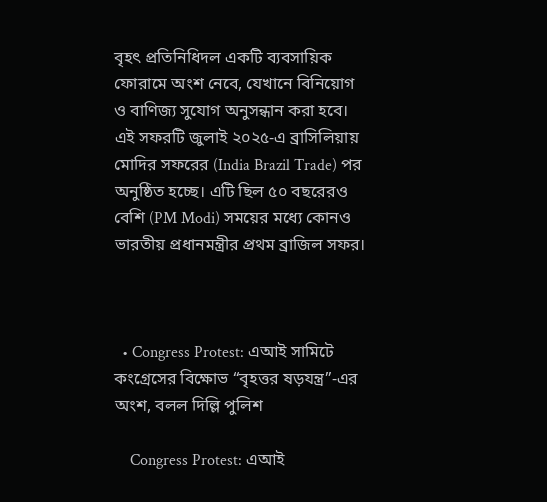বৃহৎ প্রতিনিধিদল একটি ব্যবসায়িক ফোরামে অংশ নেবে, যেখানে বিনিয়োগ ও বাণিজ্য সুযোগ অনুসন্ধান করা হবে। এই সফরটি জুলাই ২০২৫-এ ব্রাসিলিয়ায় মোদির সফরের (India Brazil Trade) পর অনুষ্ঠিত হচ্ছে। এটি ছিল ৫০ বছরেরও বেশি (PM Modi) সময়ের মধ্যে কোনও ভারতীয় প্রধানমন্ত্রীর প্রথম ব্রাজিল সফর।



  • Congress Protest: এআই সামিটে কংগ্রেসের বিক্ষোভ “বৃহত্তর ষড়যন্ত্র”-এর অংশ, বলল দিল্লি পুলিশ

    Congress Protest: এআই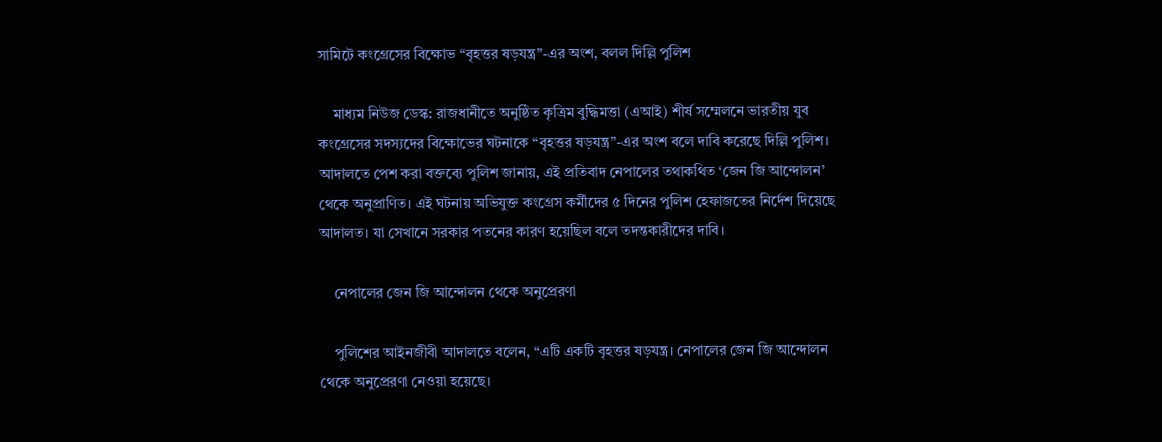সামিটে কংগ্রেসের বিক্ষোভ “বৃহত্তর ষড়যন্ত্র”-এর অংশ, বলল দিল্লি পুলিশ

    মাধ্যম নিউজ ডেস্ক: রাজধানীতে অনুষ্ঠিত কৃত্রিম বুদ্ধিমত্তা (এআই) শীর্ষ সম্মেলনে ভারতীয় যুব কংগ্রেসের সদস্যদের বিক্ষোভের ঘটনাকে “বৃহত্তর ষড়যন্ত্র”-এর অংশ বলে দাবি করেছে দিল্লি পুলিশ। আদালতে পেশ করা বক্তব্যে পুলিশ জানায়, এই প্রতিবাদ নেপালের তথাকথিত ‘জেন জি আন্দোলন’ থেকে অনুপ্রাণিত। এই ঘটনায় অভিযুক্ত কংগ্রেস কর্মীদের ৫ দিনের পুলিশ হেফাজতের নির্দেশ দিয়েছে আদালত। যা সেখানে সরকার পতনের কারণ হয়েছিল বলে তদন্তকারীদের দাবি।

    নেপালের জেন জি আন্দোলন থেকে অনুপ্রেরণা

    পুলিশের আইনজীবী আদালতে বলেন, “এটি একটি বৃহত্তর ষড়যন্ত্র। নেপালের জেন জি আন্দোলন থেকে অনুপ্রেরণা নেওয়া হয়েছে।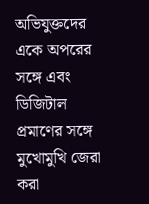অভিযুক্তদের একে অপরের সঙ্গে এবং ডিজিটাল প্রমাণের সঙ্গে মুখোমুখি জেরা করা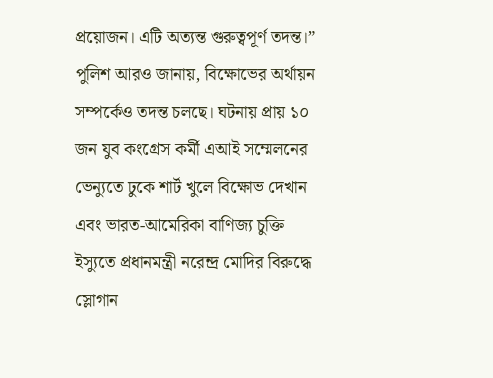প্রয়োজন। এটি অত্যন্ত গুরুত্বপূর্ণ তদন্ত।” পুলিশ আরও জানায়, বিক্ষোভের অর্থায়ন সম্পর্কেও তদন্ত চলছে। ঘটনায় প্রায় ১০ জন যুব কংগ্রেস কর্মী এআই সম্মেলনের ভেন্যুতে ঢুকে শার্ট খুলে বিক্ষোভ দেখান এবং ভারত-আমেরিকা বাণিজ্য চুক্তি ইস্যুতে প্রধানমন্ত্রী নরেন্দ্র মোদির বিরুদ্ধে স্লোগান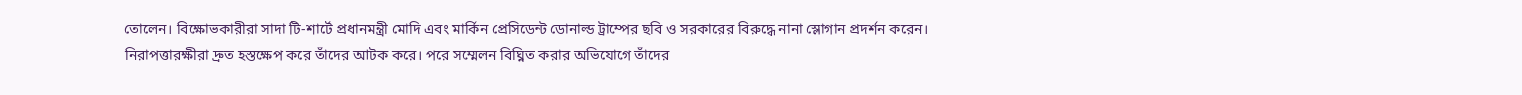তোলেন। বিক্ষোভকারীরা সাদা টি-শার্টে প্রধানমন্ত্রী মোদি এবং মার্কিন প্রেসিডেন্ট ডোনাল্ড ট্রাম্পের ছবি ও সরকারের বিরুদ্ধে নানা স্লোগান প্রদর্শন করেন। নিরাপত্তারক্ষীরা দ্রুত হস্তক্ষেপ করে তাঁদের আটক করে। পরে সম্মেলন বিঘ্নিত করার অভিযোগে তাঁদের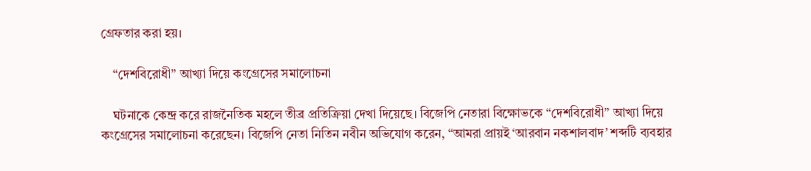গ্রেফতার করা হয়।

    “দেশবিরোধী” আখ্যা দিয়ে কংগ্রেসের সমালোচনা

    ঘটনাকে কেন্দ্র করে রাজনৈতিক মহলে তীব্র প্রতিক্রিয়া দেখা দিয়েছে। বিজেপি নেতারা বিক্ষোভকে “দেশবিরোধী” আখ্যা দিয়ে কংগ্রেসের সমালোচনা করেছেন। বিজেপি নেতা নিতিন নবীন অভিযোগ করেন, “আমরা প্রায়ই ‘আরবান নকশালবাদ’ শব্দটি ব্যবহার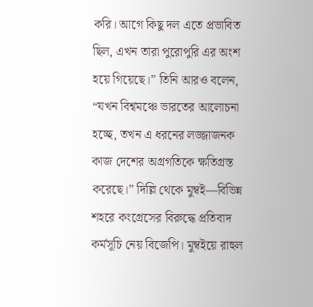করি। আগে কিছু দল এতে প্রভাবিত ছিল, এখন তারা পুরোপুরি এর অংশ হয়ে গিয়েছে।” তিনি আরও বলেন, “যখন বিশ্বমঞ্চে ভারতের আলোচনা হচ্ছে, তখন এ ধরনের লজ্জাজনক কাজ দেশের অগ্রগতিকে ক্ষতিগ্রস্ত করেছে।” দিল্লি থেকে মুম্বই—বিভিন্ন শহরে কংগ্রেসের বিরুদ্ধে প্রতিবাদ কর্মসূচি নেয় বিজেপি। মুম্বইয়ে রাহুল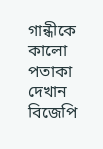গান্ধীকে কালো পতাকা দেখান বিজেপি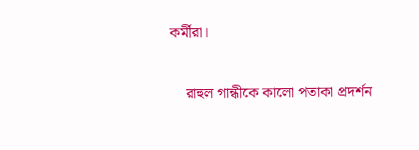কর্মীরা।

    রাহুল গান্ধীকে কালো পতাকা প্রদর্শন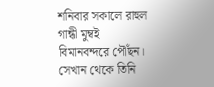শনিবার সকালে রাহুল গান্ধী মুম্বই বিমানবন্দরে পৌঁছন। সেখান থেকে তিনি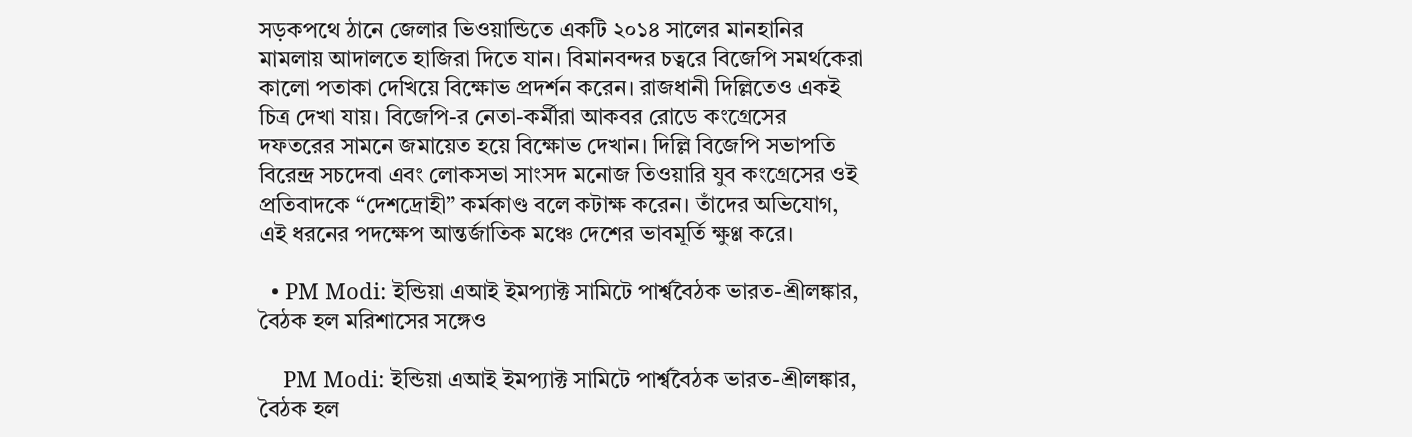সড়কপথে ঠানে জেলার ভিওয়ান্ডিতে একটি ২০১৪ সালের মানহানির মামলায় আদালতে হাজিরা দিতে যান। বিমানবন্দর চত্বরে বিজেপি সমর্থকেরা কালো পতাকা দেখিয়ে বিক্ষোভ প্রদর্শন করেন। রাজধানী দিল্লিতেও একই চিত্র দেখা যায়। বিজেপি-র নেতা-কর্মীরা আকবর রোডে কংগ্রেসের দফতরের সামনে জমায়েত হয়ে বিক্ষোভ দেখান। দিল্লি বিজেপি সভাপতি বিরেন্দ্র সচদেবা এবং লোকসভা সাংসদ মনোজ তিওয়ারি যুব কংগ্রেসের ওই প্রতিবাদকে “দেশদ্রোহী” কর্মকাণ্ড বলে কটাক্ষ করেন। তাঁদের অভিযোগ, এই ধরনের পদক্ষেপ আন্তর্জাতিক মঞ্চে দেশের ভাবমূর্তি ক্ষুণ্ণ করে।

  • PM Modi: ইন্ডিয়া এআই ইমপ্যাক্ট সামিটে পার্শ্ববৈঠক ভারত-শ্রীলঙ্কার, বৈঠক হল মরিশাসের সঙ্গেও

    PM Modi: ইন্ডিয়া এআই ইমপ্যাক্ট সামিটে পার্শ্ববৈঠক ভারত-শ্রীলঙ্কার, বৈঠক হল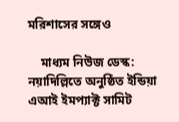মরিশাসের সঙ্গেও

    মাধ্যম নিউজ ডেস্ক: নয়াদিল্লিতে অনুষ্ঠিত ইন্ডিয়া এআই ইমপ্যাক্ট সামিট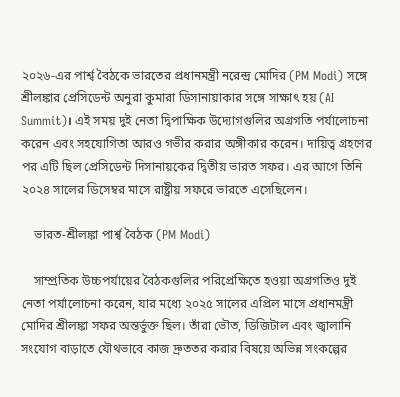২০২৬-এর পার্শ্ব বৈঠকে ভারতের প্রধানমন্ত্রী নরেন্দ্র মোদির (PM Modi) সঙ্গে শ্রীলঙ্কার প্রেসিডেন্ট অনুরা কুমারা ডিসানায়াকার সঙ্গে সাক্ষাৎ হয় (AI Summit)। এই সময় দুই নেতা দ্বিপাক্ষিক উদ্যোগগুলির অগ্রগতি পর্যালোচনা করেন এবং সহযোগিতা আরও গভীর করার অঙ্গীকার করেন। দায়িত্ব গ্রহণের পর এটি ছিল প্রেসিডেন্ট দিসানায়কের দ্বিতীয় ভারত সফর। এর আগে তিনি ২০২৪ সালের ডিসেম্বর মাসে রাষ্ট্রীয় সফরে ভারতে এসেছিলেন।

    ভারত-শ্রীলঙ্কা পার্শ্ব বৈঠক (PM Modi)

    সাম্প্রতিক উচ্চপর্যায়ের বৈঠকগুলির পরিপ্রেক্ষিতে হওয়া অগ্রগতিও দুই নেতা পর্যালোচনা করেন, যার মধ্যে ২০২৫ সালের এপ্রিল মাসে প্রধানমন্ত্রী মোদির শ্রীলঙ্কা সফর অন্তর্ভুক্ত ছিল। তাঁরা ভৌত, ডিজিটাল এবং জ্বালানি সংযোগ বাড়াতে যৌথভাবে কাজ দ্রুততর করার বিষয়ে অভিন্ন সংকল্পের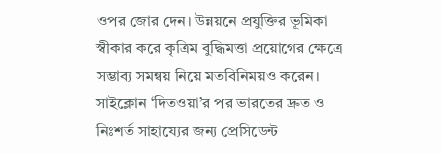ওপর জোর দেন। উন্নয়নে প্রযুক্তির ভূমিকা স্বীকার করে কৃত্রিম বুদ্ধিমত্তা প্রয়োগের ক্ষেত্রে সম্ভাব্য সমন্বয় নিয়ে মতবিনিময়ও করেন। সাইক্লোন ‘দিতওয়া’র পর ভারতের দ্রুত ও নিঃশর্ত সাহায্যের জন্য প্রেসিডেন্ট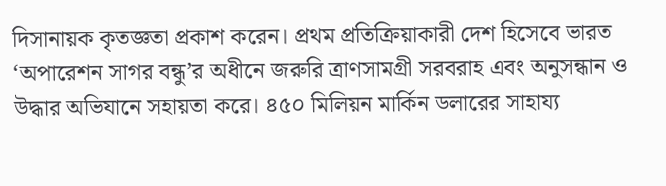দিসানায়ক কৃতজ্ঞতা প্রকাশ করেন। প্রথম প্রতিক্রিয়াকারী দেশ হিসেবে ভারত ‘অপারেশন সাগর বন্ধু’র অধীনে জরুরি ত্রাণসামগ্রী সরবরাহ এবং অনুসন্ধান ও উদ্ধার অভিযানে সহায়তা করে। ৪৫০ মিলিয়ন মার্কিন ডলারের সাহায্য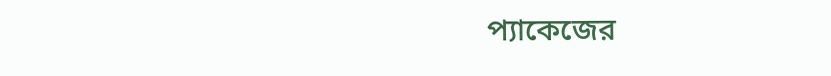প্যাকেজের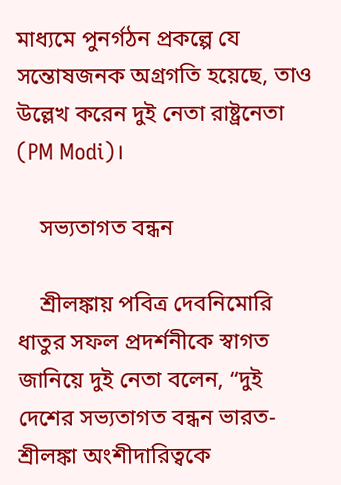মাধ্যমে পুনর্গঠন প্রকল্পে যে সন্তোষজনক অগ্রগতি হয়েছে, তাও উল্লেখ করেন দুই নেতা রাষ্ট্রনেতা (PM Modi)।

    সভ্যতাগত বন্ধন

    শ্রীলঙ্কায় পবিত্র দেবনিমোরি ধাতুর সফল প্রদর্শনীকে স্বাগত জানিয়ে দুই নেতা বলেন, “দুই দেশের সভ্যতাগত বন্ধন ভারত-শ্রীলঙ্কা অংশীদারিত্বকে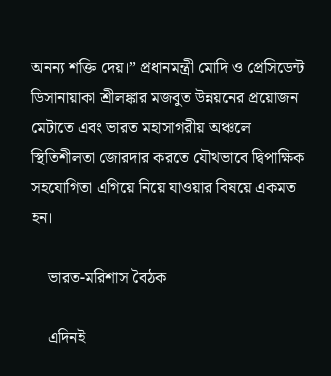অনন্য শক্তি দেয়।” প্রধানমন্ত্রী মোদি ও প্রেসিডেন্ট ডিসানায়াকা শ্রীলঙ্কার মজবুত উন্নয়নের প্রয়োজন মেটাতে এবং ভারত মহাসাগরীয় অঞ্চলে স্থিতিশীলতা জোরদার করতে যৌথভাবে দ্বিপাক্ষিক সহযোগিতা এগিয়ে নিয়ে যাওয়ার বিষয়ে একমত হন।

    ভারত-মরিশাস বৈঠক

    এদিনই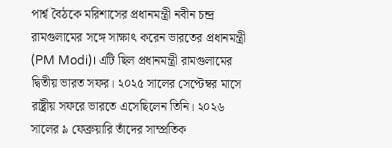পার্শ্ব বৈঠকে মরিশাসের প্রধানমন্ত্রী নবীন চন্দ্র রামগুলামের সঙ্গে সাক্ষাৎ করেন ভারতের প্রধানমন্ত্রী (PM Modi)। এটি ছিল প্রধানমন্ত্রী রামগুলামের দ্বিতীয় ভারত সফর। ২০২৫ সালের সেপ্টেম্বর মাসে রাষ্ট্রীয় সফরে ভারতে এসেছিলেন তিনি। ২০২৬ সালের ৯ ফেব্রুয়ারি তাঁদের সাম্প্রতিক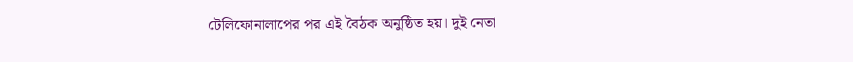টেলিফোনালাপের পর এই বৈঠক অনুষ্ঠিত হয়। দুই নেতা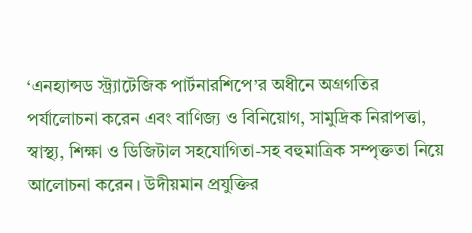‘এনহ্যান্সড স্ট্র্যাটেজিক পার্টনারশিপে’র অধীনে অগ্রগতির পর্যালোচনা করেন এবং বাণিজ্য ও বিনিয়োগ, সামুদ্রিক নিরাপত্তা, স্বাস্থ্য, শিক্ষা ও ডিজিটাল সহযোগিতা-সহ বহুমাত্রিক সম্পৃক্ততা নিয়ে আলোচনা করেন। উদীয়মান প্রযুক্তির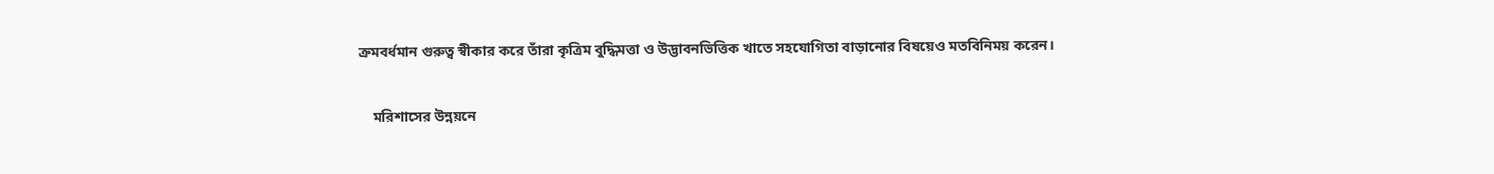ক্রমবর্ধমান গুরুত্ব স্বীকার করে তাঁরা কৃত্রিম বুদ্ধিমত্তা ও উদ্ভাবনভিত্তিক খাতে সহযোগিতা বাড়ানোর বিষয়েও মতবিনিময় করেন।

    মরিশাসের উন্নয়নে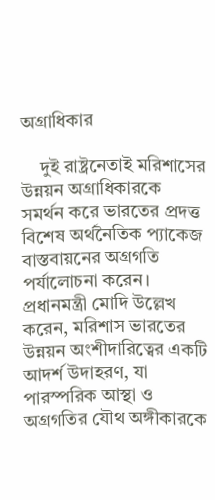অগ্রাধিকার

    দুই রাষ্ট্রনেতাই মরিশাসের উন্নয়ন অগ্রাধিকারকে সমর্থন করে ভারতের প্রদত্ত বিশেষ অর্থনৈতিক প্যাকেজ বাস্তবায়নের অগ্রগতি পর্যালোচনা করেন। প্রধানমন্ত্রী মোদি উল্লেখ করেন, মরিশাস ভারতের উন্নয়ন অংশীদারিত্বের একটি আদর্শ উদাহরণ, যা পারস্পরিক আস্থা ও অগ্রগতির যৌথ অঙ্গীকারকে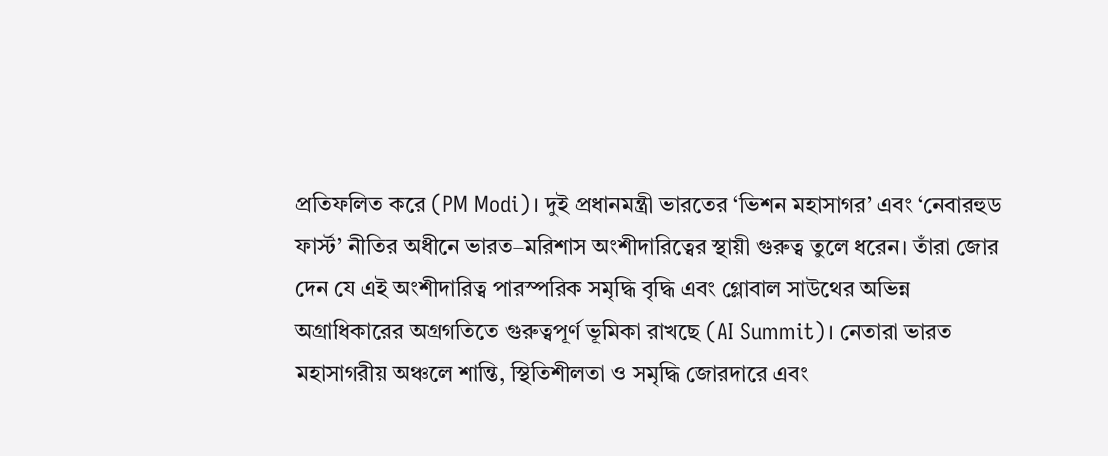প্রতিফলিত করে (PM Modi)। দুই প্রধানমন্ত্রী ভারতের ‘ভিশন মহাসাগর’ এবং ‘নেবারহুড ফার্স্ট’ নীতির অধীনে ভারত–মরিশাস অংশীদারিত্বের স্থায়ী গুরুত্ব তুলে ধরেন। তাঁরা জোর দেন যে এই অংশীদারিত্ব পারস্পরিক সমৃদ্ধি বৃদ্ধি এবং গ্লোবাল সাউথের অভিন্ন অগ্রাধিকারের অগ্রগতিতে গুরুত্বপূর্ণ ভূমিকা রাখছে (AI Summit)। নেতারা ভারত মহাসাগরীয় অঞ্চলে শান্তি, স্থিতিশীলতা ও সমৃদ্ধি জোরদারে এবং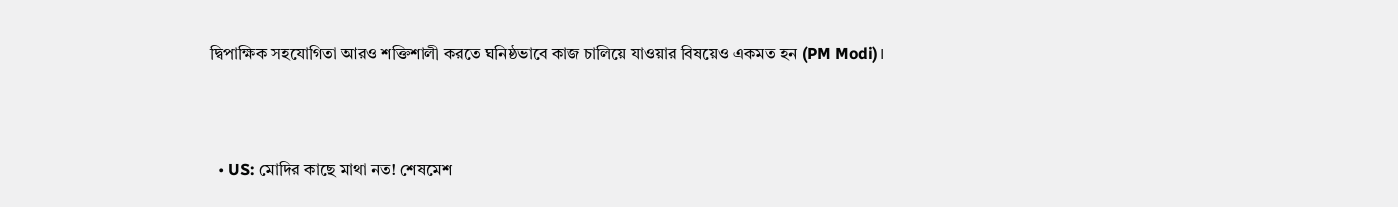দ্বিপাক্ষিক সহযোগিতা আরও শক্তিশালী করতে ঘনিষ্ঠভাবে কাজ চালিয়ে যাওয়ার বিষয়েও একমত হন (PM Modi)।



  • US: মোদির কাছে মাথা নত! শেষমেশ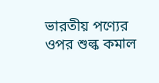ভারতীয় পণ্যের ওপর শুল্ক কমাল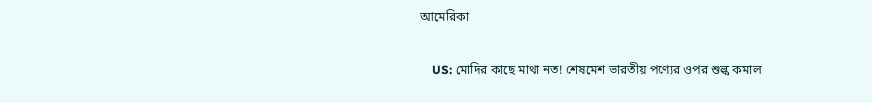আমেরিকা

    US: মোদির কাছে মাথা নত! শেষমেশ ভারতীয় পণ্যের ওপর শুল্ক কমাল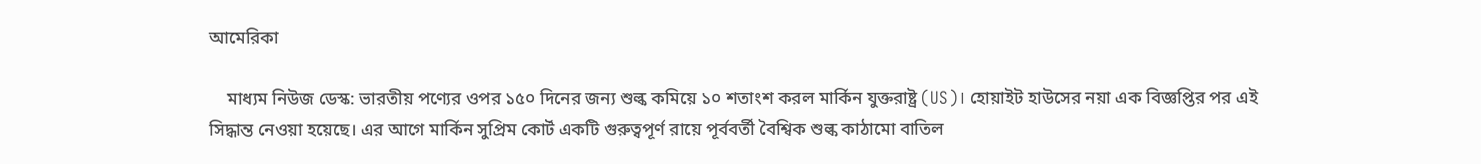আমেরিকা

    মাধ্যম নিউজ ডেস্ক: ভারতীয় পণ্যের ওপর ১৫০ দিনের জন্য শুল্ক কমিয়ে ১০ শতাংশ করল মার্কিন যুক্তরাষ্ট্র (US)। হোয়াইট হাউসের নয়া এক বিজ্ঞপ্তির পর এই সিদ্ধান্ত নেওয়া হয়েছে। এর আগে মার্কিন সুপ্রিম কোর্ট একটি গুরুত্বপূর্ণ রায়ে পূর্ববর্তী বৈশ্বিক শুল্ক কাঠামো বাতিল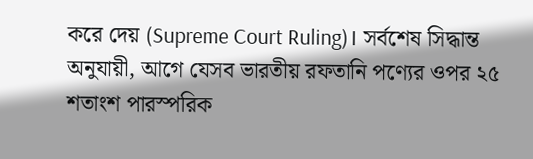করে দেয় (Supreme Court Ruling)। সর্বশেষ সিদ্ধান্ত অনুযায়ী, আগে যেসব ভারতীয় রফতানি পণ্যের ওপর ২৫ শতাংশ পারস্পরিক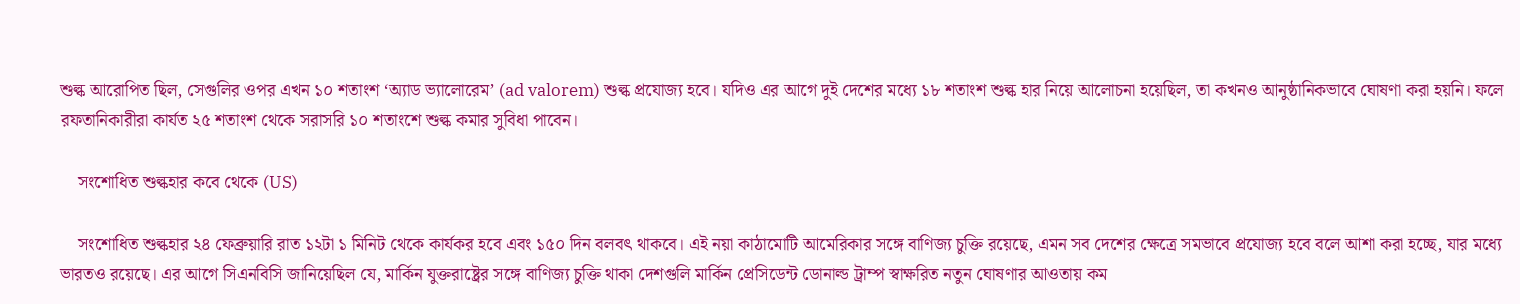শুল্ক আরোপিত ছিল, সেগুলির ওপর এখন ১০ শতাংশ ‘অ্যাড ভ্যালোরেম’ (ad valorem) শুল্ক প্রযোজ্য হবে। যদিও এর আগে দুই দেশের মধ্যে ১৮ শতাংশ শুল্ক হার নিয়ে আলোচনা হয়েছিল, তা কখনও আনুষ্ঠানিকভাবে ঘোষণা করা হয়নি। ফলে রফতানিকারীরা কার্যত ২৫ শতাংশ থেকে সরাসরি ১০ শতাংশে শুল্ক কমার সুবিধা পাবেন।

    সংশোধিত শুল্কহার কবে থেকে (US)

    সংশোধিত শুল্কহার ২৪ ফেব্রুয়ারি রাত ১২টা ১ মিনিট থেকে কার্যকর হবে এবং ১৫০ দিন বলবৎ থাকবে। এই নয়া কাঠামোটি আমেরিকার সঙ্গে বাণিজ্য চুক্তি রয়েছে, এমন সব দেশের ক্ষেত্রে সমভাবে প্রযোজ্য হবে বলে আশা করা হচ্ছে, যার মধ্যে ভারতও রয়েছে। এর আগে সিএনবিসি জানিয়েছিল যে, মার্কিন যুক্তরাষ্ট্রের সঙ্গে বাণিজ্য চুক্তি থাকা দেশগুলি মার্কিন প্রেসিডেন্ট ডোনাল্ড ট্রাম্প স্বাক্ষরিত নতুন ঘোষণার আওতায় কম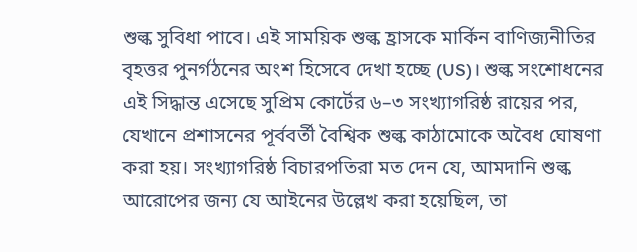শুল্ক সুবিধা পাবে। এই সাময়িক শুল্ক হ্রাসকে মার্কিন বাণিজ্যনীতির বৃহত্তর পুনর্গঠনের অংশ হিসেবে দেখা হচ্ছে (US)। শুল্ক সংশোধনের এই সিদ্ধান্ত এসেছে সুপ্রিম কোর্টের ৬–৩ সংখ্যাগরিষ্ঠ রায়ের পর, যেখানে প্রশাসনের পূর্ববর্তী বৈশ্বিক শুল্ক কাঠামোকে অবৈধ ঘোষণা করা হয়। সংখ্যাগরিষ্ঠ বিচারপতিরা মত দেন যে, আমদানি শুল্ক আরোপের জন্য যে আইনের উল্লেখ করা হয়েছিল, তা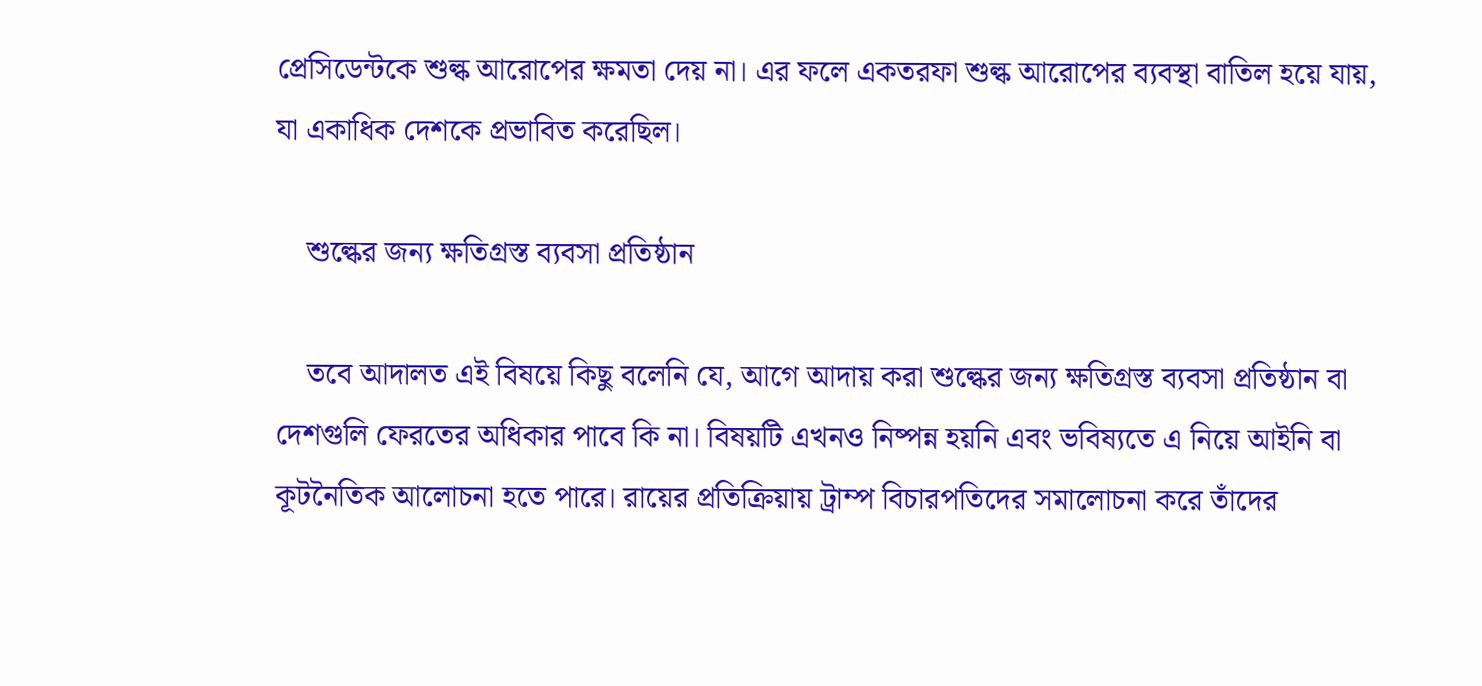প্রেসিডেন্টকে শুল্ক আরোপের ক্ষমতা দেয় না। এর ফলে একতরফা শুল্ক আরোপের ব্যবস্থা বাতিল হয়ে যায়, যা একাধিক দেশকে প্রভাবিত করেছিল।

    শুল্কের জন্য ক্ষতিগ্রস্ত ব্যবসা প্রতিষ্ঠান

    তবে আদালত এই বিষয়ে কিছু বলেনি যে, আগে আদায় করা শুল্কের জন্য ক্ষতিগ্রস্ত ব্যবসা প্রতিষ্ঠান বা দেশগুলি ফেরতের অধিকার পাবে কি না। বিষয়টি এখনও নিষ্পন্ন হয়নি এবং ভবিষ্যতে এ নিয়ে আইনি বা কূটনৈতিক আলোচনা হতে পারে। রায়ের প্রতিক্রিয়ায় ট্রাম্প বিচারপতিদের সমালোচনা করে তাঁদের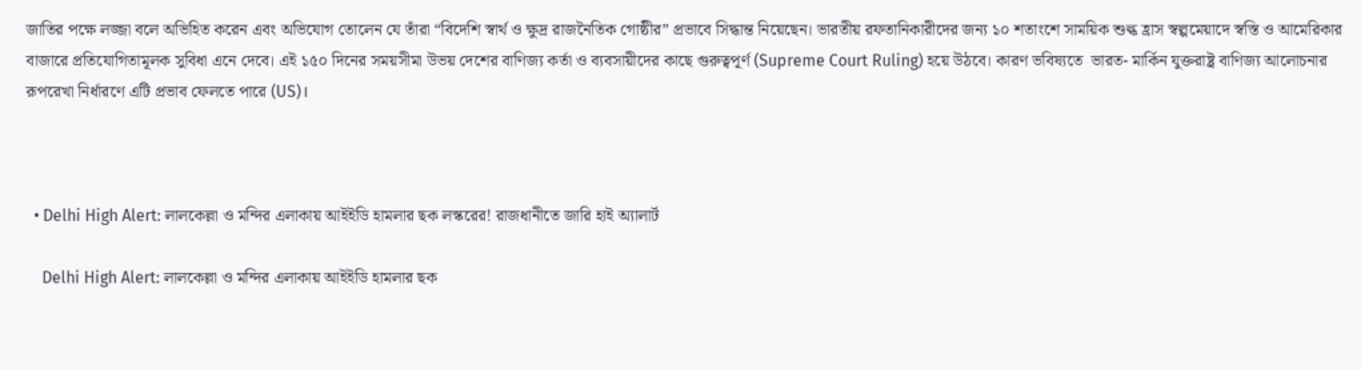জাতির পক্ষে লজ্জা বলে অভিহিত করেন এবং অভিযোগ তোলেন যে তাঁরা “বিদেশি স্বার্থ ও ক্ষুদ্র রাজনৈতিক গোষ্ঠীর” প্রভাবে সিদ্ধান্ত নিয়েছেন। ভারতীয় রফতানিকারীদের জন্য ১০ শতাংশে সাময়িক শুল্ক হ্রাস স্বল্পমেয়াদে স্বস্তি ও আমেরিকার বাজারে প্রতিযোগিতামূলক সুবিধা এনে দেবে। এই ১৫০ দিনের সময়সীমা উভয় দেশের বাণিজ্য কর্তা ও ব্যবসায়ীদের কাছে গুরুত্বপূর্ণ (Supreme Court Ruling) হয়ে উঠবে। কারণ ভবিষ্যতে  ভারত- মার্কিন যুক্তরাষ্ট্র বাণিজ্য আলোচনার রূপরেখা নির্ধারণে এটি প্রভাব ফেলতে পারে (US)।



  • Delhi High Alert: লালকেল্লা ও মন্দির এলাকায় আইইডি হামলার ছক লস্করের! রাজধানীতে জারি হাই অ্যালার্ট

    Delhi High Alert: লালকেল্লা ও মন্দির এলাকায় আইইডি হামলার ছক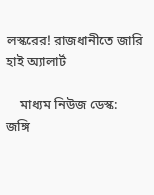লস্করের! রাজধানীতে জারি হাই অ্যালার্ট

    মাধ্যম নিউজ ডেস্ক: জঙ্গি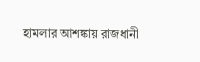হামলার আশঙ্কায় রাজধানী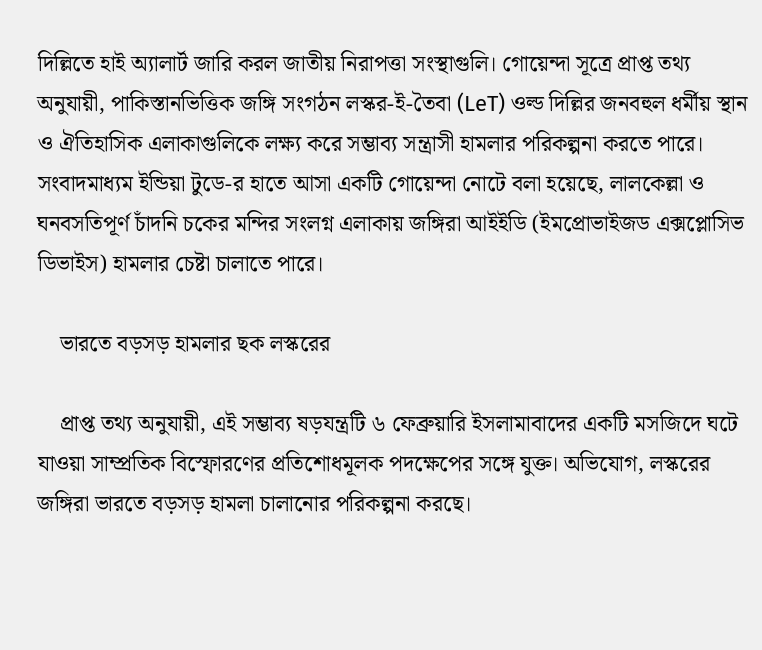দিল্লিতে হাই অ্যালার্ট জারি করল জাতীয় নিরাপত্তা সংস্থাগুলি। গোয়েন্দা সূত্রে প্রাপ্ত তথ্য অনুযায়ী, পাকিস্তানভিত্তিক জঙ্গি সংগঠন লস্কর-ই-তৈবা (LeT) ওল্ড দিল্লির জনবহুল ধর্মীয় স্থান ও ঐতিহাসিক এলাকাগুলিকে লক্ষ্য করে সম্ভাব্য সন্ত্রাসী হামলার পরিকল্পনা করতে পারে। সংবাদমাধ্যম ইন্ডিয়া টুডে-র হাতে আসা একটি গোয়েন্দা নোটে বলা হয়েছে, লালকেল্লা ও ঘনবসতিপূর্ণ চাঁদনি চকের মন্দির সংলগ্ন এলাকায় জঙ্গিরা আইইডি (ইমপ্রোভাইজড এক্সপ্লোসিভ ডিভাইস) হামলার চেষ্টা চালাতে পারে।

    ভারতে বড়সড় হামলার ছক লস্করের

    প্রাপ্ত তথ্য অনুযায়ী, এই সম্ভাব্য ষড়যন্ত্রটি ৬ ফেব্রুয়ারি ইসলামাবাদের একটি মসজিদে ঘটে যাওয়া সাম্প্রতিক বিস্ফোরণের প্রতিশোধমূলক পদক্ষেপের সঙ্গে যুক্ত। অভিযোগ, লস্করের জঙ্গিরা ভারতে বড়সড় হামলা চালানোর পরিকল্পনা করছে।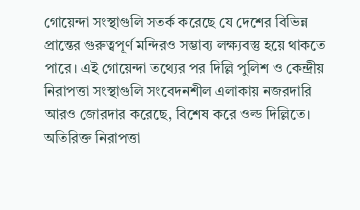গোয়েন্দা সংস্থাগুলি সতর্ক করেছে যে দেশের বিভিন্ন প্রান্তের গুরুত্বপূর্ণ মন্দিরও সম্ভাব্য লক্ষ্যবস্তু হয়ে থাকতে পারে। এই গোয়েন্দা তথ্যের পর দিল্লি পুলিশ ও কেন্দ্রীয় নিরাপত্তা সংস্থাগুলি সংবেদনশীল এলাকায় নজরদারি আরও জোরদার করেছে, বিশেষ করে ওল্ড দিল্লিতে। অতিরিক্ত নিরাপত্তা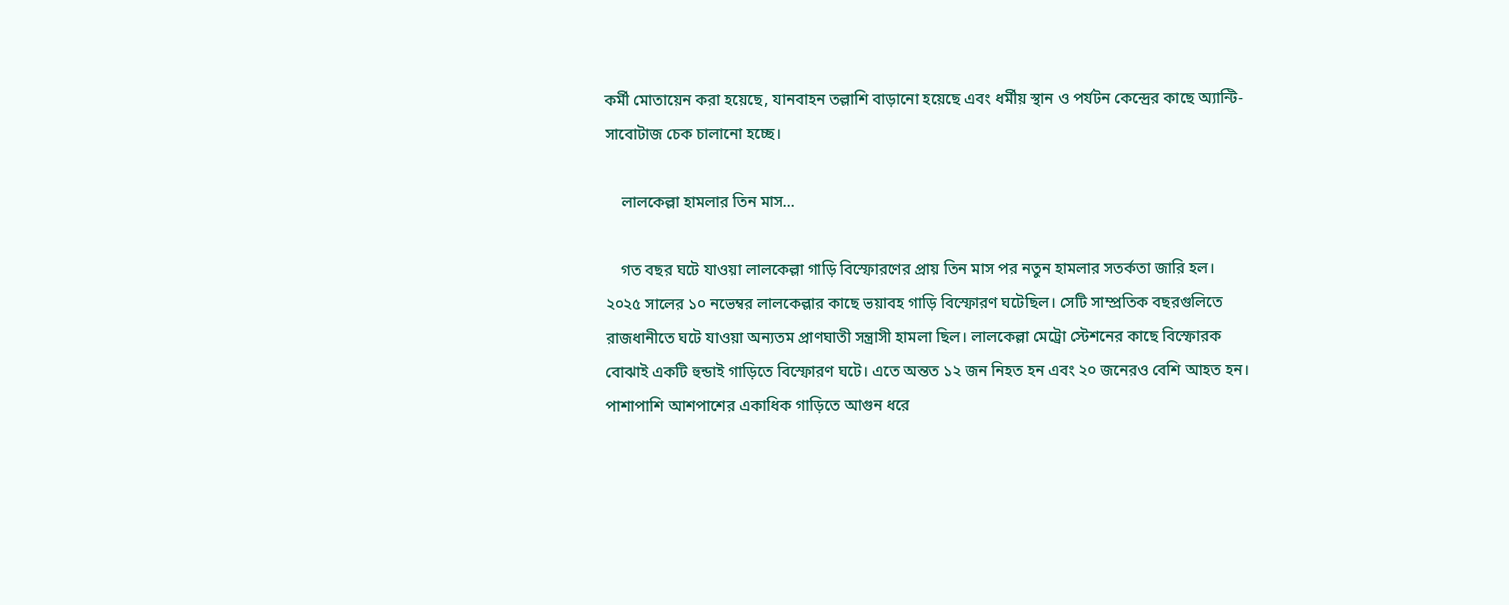কর্মী মোতায়েন করা হয়েছে, যানবাহন তল্লাশি বাড়ানো হয়েছে এবং ধর্মীয় স্থান ও পর্যটন কেন্দ্রের কাছে অ্যান্টি-সাবোটাজ চেক চালানো হচ্ছে।

    লালকেল্লা হামলার তিন মাস…

    গত বছর ঘটে যাওয়া লালকেল্লা গাড়ি বিস্ফোরণের প্রায় তিন মাস পর নতুন হামলার সতর্কতা জারি হল। ২০২৫ সালের ১০ নভেম্বর লালকেল্লার কাছে ভয়াবহ গাড়ি বিস্ফোরণ ঘটেছিল। সেটি সাম্প্রতিক বছরগুলিতে রাজধানীতে ঘটে যাওয়া অন্যতম প্রাণঘাতী সন্ত্রাসী হামলা ছিল। লালকেল্লা মেট্রো স্টেশনের কাছে বিস্ফোরক বোঝাই একটি হুন্ডাই গাড়িতে বিস্ফোরণ ঘটে। এতে অন্তত ১২ জন নিহত হন এবং ২০ জনেরও বেশি আহত হন। পাশাপাশি আশপাশের একাধিক গাড়িতে আগুন ধরে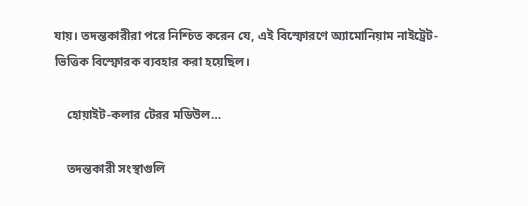যায়। তদন্তকারীরা পরে নিশ্চিত করেন যে, এই বিস্ফোরণে অ্যামোনিয়াম নাইট্রেট-ভিত্তিক বিস্ফোরক ব্যবহার করা হয়েছিল।

    হোয়াইট-কলার টেরর মডিউল…

    তদন্তকারী সংস্থাগুলি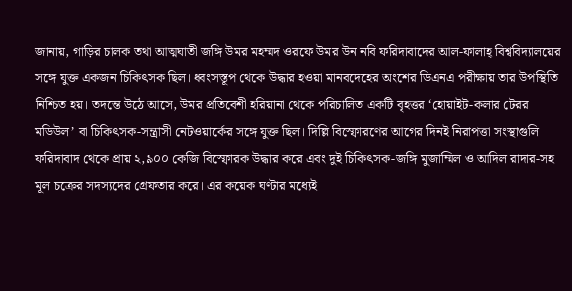জানায়, গাড়ির চালক তথা আত্মঘাতী জঙ্গি উমর মহম্মদ ওরফে উমর উন নবি ফরিদাবাদের আল-ফালাহ্ বিশ্ববিদ্যালয়ের সঙ্গে যুক্ত একজন চিকিৎসক ছিল। ধ্বংসস্তূপ থেকে উদ্ধার হওয়া মানবদেহের অংশের ডিএনএ পরীক্ষায় তার উপস্থিতি নিশ্চিত হয়। তদন্তে উঠে আসে, উমর প্রতিবেশী হরিয়ানা থেকে পরিচালিত একটি বৃহত্তর ‘হোয়াইট-কলার টেরর মডিউল’ বা চিকিৎসক-সন্ত্রাসী নেটওয়ার্কের সঙ্গে যুক্ত ছিল। দিল্লি বিস্ফোরণের আগের দিনই নিরাপত্তা সংস্থাগুলি ফরিদাবাদ থেকে প্রায় ২,৯০০ কেজি বিস্ফোরক উদ্ধার করে এবং দুই চিকিৎসক-জঙ্গি মুজাম্মিল ও আদিল রাদার-সহ মূল চক্রের সদস্যদের গ্রেফতার করে। এর কয়েক ঘণ্টার মধ্যেই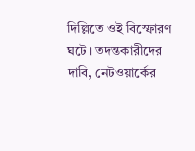দিল্লিতে ওই বিস্ফোরণ ঘটে। তদন্তকারীদের দাবি, নেটওয়ার্কের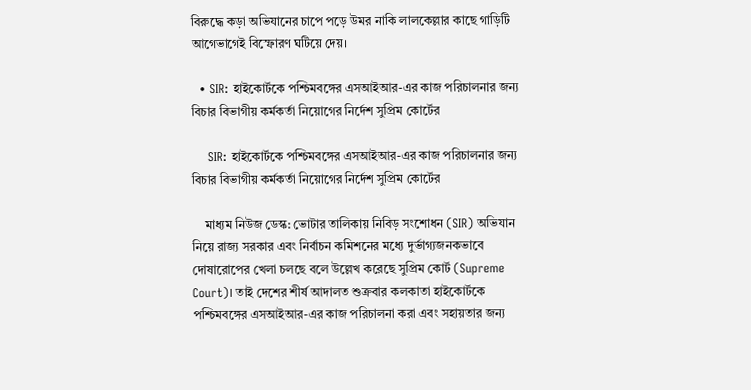বিরুদ্ধে কড়া অভিযানের চাপে পড়ে উমর নাকি লালকেল্লার কাছে গাড়িটি আগেভাগেই বিস্ফোরণ ঘটিয়ে দেয়।

  • SIR: হাইকোর্টকে পশ্চিমবঙ্গের এসআইআর-এর কাজ পরিচালনার জন্য বিচার বিভাগীয় কর্মকর্তা নিয়োগের নির্দেশ সুপ্রিম কোর্টের

    SIR: হাইকোর্টকে পশ্চিমবঙ্গের এসআইআর-এর কাজ পরিচালনার জন্য বিচার বিভাগীয় কর্মকর্তা নিয়োগের নির্দেশ সুপ্রিম কোর্টের

    মাধ্যম নিউজ ডেস্ক: ভোটার তালিকায় নিবিড় সংশোধন (SIR) অভিযান নিয়ে রাজ্য সরকার এবং নির্বাচন কমিশনের মধ্যে দুর্ভাগ্যজনকভাবে দোষারোপের খেলা চলছে বলে উল্লেখ করেছে সুপ্রিম কোর্ট (Supreme Court)। তাই দেশের শীর্ষ আদালত শুক্রবার কলকাতা হাইকোর্টকে পশ্চিমবঙ্গের এসআইআর-এর কাজ পরিচালনা করা এবং সহায়তার জন্য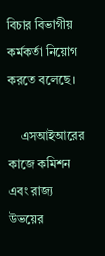বিচার বিভাগীয় কর্মকর্তা নিয়োগ করতে বলেছে।

    এসআইআরের কাজে কমিশন এবং রাজ্য উভয়ের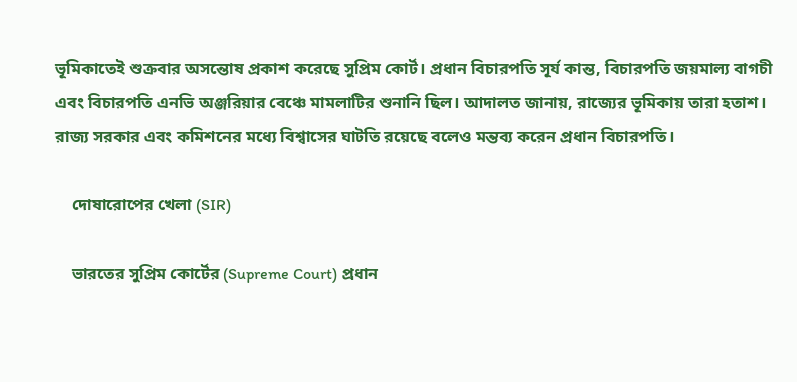ভূমিকাতেই শুক্রবার অসন্তোষ প্রকাশ করেছে সুপ্রিম কোর্ট। প্রধান বিচারপতি সূর্য কান্ত, বিচারপতি জয়মাল্য বাগচী এবং বিচারপতি এনভি অঞ্জরিয়ার বেঞ্চে মামলাটির শুনানি ছিল। আদালত জানায়, রাজ্যের ভূমিকায় তারা হতাশ। রাজ্য সরকার এবং কমিশনের মধ্যে বিশ্বাসের ঘাটতি রয়েছে বলেও মন্তব্য করেন প্রধান বিচারপতি।

    দোষারোপের খেলা (SIR)

    ভারতের সুপ্রিম কোর্টের (Supreme Court) প্রধান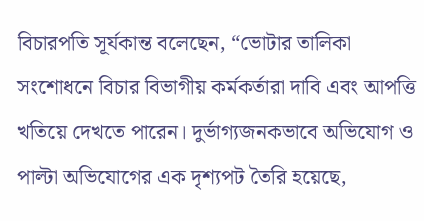বিচারপতি সূর্যকান্ত বলেছেন, “ভোটার তালিকা সংশোধনে বিচার বিভাগীয় কর্মকর্তারা দাবি এবং আপত্তি খতিয়ে দেখতে পারেন। দুর্ভাগ্যজনকভাবে অভিযোগ ও পাল্টা অভিযোগের এক দৃশ্যপট তৈরি হয়েছে,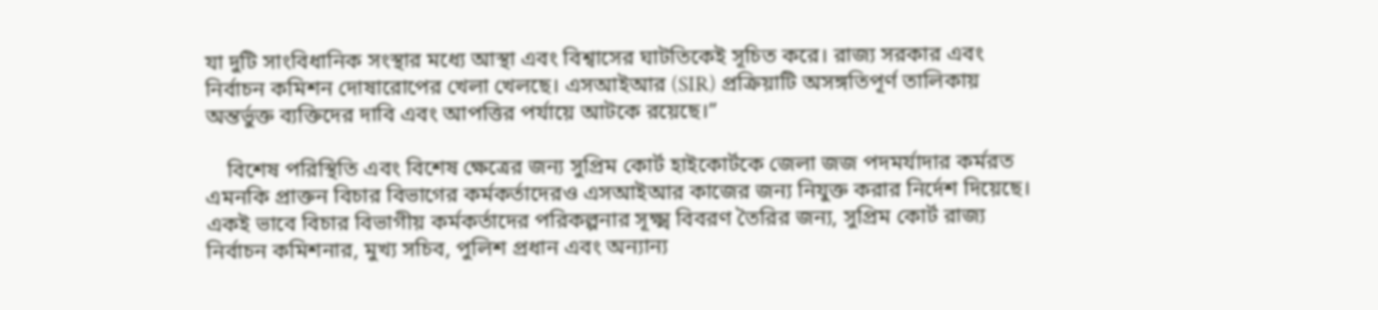যা দুটি সাংবিধানিক সংস্থার মধ্যে আস্থা এবং বিশ্বাসের ঘাটতিকেই সূচিত করে। রাজ্য সরকার এবং নির্বাচন কমিশন দোষারোপের খেলা খেলছে। এসআইআর (SIR) প্রক্রিয়াটি অসঙ্গতিপূর্ণ তালিকায় অন্তর্ভুক্ত ব্যক্তিদের দাবি এবং আপত্তির পর্যায়ে আটকে রয়েছে।”

    বিশেষ পরিস্থিতি এবং বিশেষ ক্ষেত্রের জন্য সুপ্রিম কোর্ট হাইকোর্টকে জেলা জজ পদমর্যাদার কর্মরত এমনকি প্রাক্তন বিচার বিভাগের কর্মকর্তাদেরও এসআইআর কাজের জন্য নিযুক্ত করার নির্দেশ দিয়েছে। একই ভাবে বিচার বিভাগীয় কর্মকর্তাদের পরিকল্পনার সূক্ষ্ম বিবরণ তৈরির জন্য, সুপ্রিম কোর্ট রাজ্য নির্বাচন কমিশনার, মুখ্য সচিব, পুলিশ প্রধান এবং অন্যান্য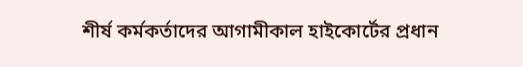শীর্ষ কর্মকর্তাদের আগামীকাল হাইকোর্টের প্রধান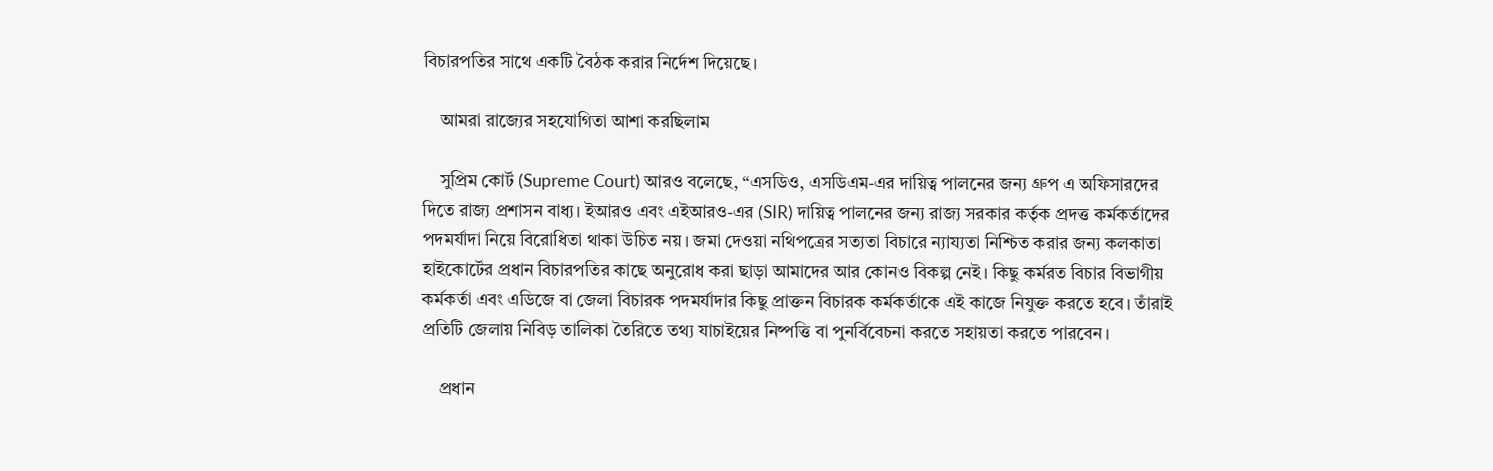বিচারপতির সাথে একটি বৈঠক করার নির্দেশ দিয়েছে।

    আমরা রাজ্যের সহযোগিতা আশা করছিলাম

    সুপ্রিম কোর্ট (Supreme Court) আরও বলেছে, “এসডিও, এসডিএম-এর দায়িত্ব পালনের জন্য গ্রুপ এ অফিসারদের দিতে রাজ্য প্রশাসন বাধ্য। ইআরও এবং এইআরও-এর (SIR) দায়িত্ব পালনের জন্য রাজ্য সরকার কর্তৃক প্রদত্ত কর্মকর্তাদের পদমর্যাদা নিয়ে বিরোধিতা থাকা উচিত নয়। জমা দেওয়া নথিপত্রের সত্যতা বিচারে ন্যায্যতা নিশ্চিত করার জন্য কলকাতা হাইকোর্টের প্রধান বিচারপতির কাছে অনুরোধ করা ছাড়া আমাদের আর কোনও বিকল্প নেই। কিছু কর্মরত বিচার বিভাগীয় কর্মকর্তা এবং এডিজে বা জেলা বিচারক পদমর্যাদার কিছু প্রাক্তন বিচারক কর্মকর্তাকে এই কাজে নিযুক্ত করতে হবে। তাঁরাই প্রতিটি জেলায় নিবিড় তালিকা তৈরিতে তথ্য যাচাইয়ের নিষ্পত্তি বা পুনর্বিবেচনা করতে সহায়তা করতে পারবেন।

    প্রধান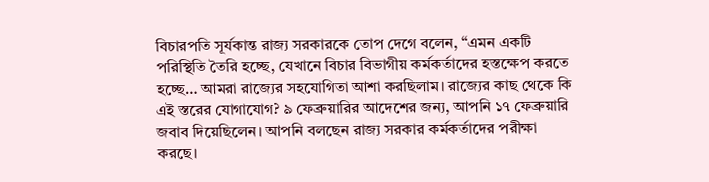বিচারপতি সূর্যকান্ত রাজ্য সরকারকে তোপ দেগে বলেন, “এমন একটি পরিস্থিতি তৈরি হচ্ছে, যেখানে বিচার বিভাগীয় কর্মকর্তাদের হস্তক্ষেপ করতে হচ্ছে… আমরা রাজ্যের সহযোগিতা আশা করছিলাম। রাজ্যের কাছ থেকে কি এই স্তরের যোগাযোগ? ৯ ফেব্রুয়ারির আদেশের জন্য, আপনি ১৭ ফেব্রুয়ারি জবাব দিয়েছিলেন। আপনি বলছেন রাজ্য সরকার কর্মকর্তাদের পরীক্ষা করছে।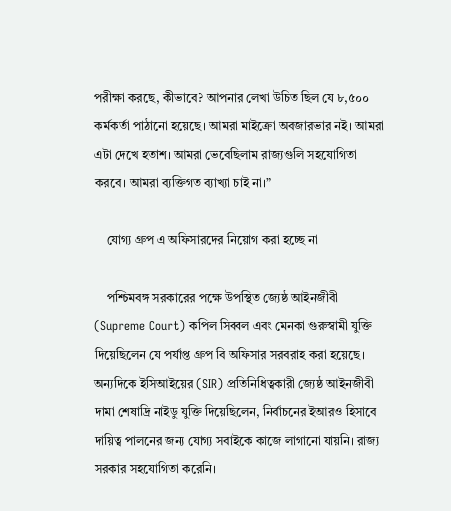পরীক্ষা করছে, কীভাবে? আপনার লেখা উচিত ছিল যে ৮,৫০০ কর্মকর্তা পাঠানো হয়েছে। আমরা মাইক্রো অবজারভার নই। আমরা এটা দেখে হতাশ। আমরা ভেবেছিলাম রাজ্যগুলি সহযোগিতা করবে। আমরা ব্যক্তিগত ব্যাখ্যা চাই না।”

    যোগ্য গ্রুপ এ অফিসারদের নিয়োগ করা হচ্ছে না

    পশ্চিমবঙ্গ সরকারের পক্ষে উপস্থিত জ্যেষ্ঠ আইনজীবী (Supreme Court) কপিল সিব্বল এবং মেনকা গুরুস্বামী যুক্তি দিয়েছিলেন যে পর্যাপ্ত গ্রুপ বি অফিসার সরবরাহ করা হয়েছে। অন্যদিকে ইসিআইয়ের (SIR) প্রতিনিধিত্বকারী জ্যেষ্ঠ আইনজীবী দামা শেষাদ্রি নাইডু যুক্তি দিয়েছিলেন, নির্বাচনের ইআরও হিসাবে দায়িত্ব পালনের জন্য যোগ্য সবাইকে কাজে লাগানো যায়নি। রাজ্য সরকার সহযোগিতা করেনি।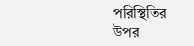পরিস্থিতির উপর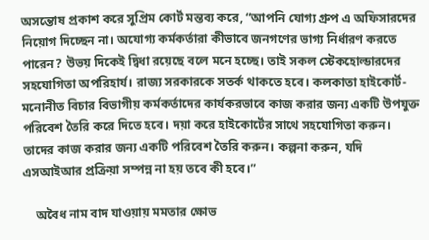অসন্তোষ প্রকাশ করে সুপ্রিম কোর্ট মন্তব্য করে, “আপনি যোগ্য গ্রুপ এ অফিসারদের নিয়োগ দিচ্ছেন না। অযোগ্য কর্মকর্তারা কীভাবে জনগণের ভাগ্য নির্ধারণ করতে পারেন? উভয় দিকেই দ্বিধা রয়েছে বলে মনে হচ্ছে। তাই সকল স্টেকহোল্ডারদের সহযোগিতা অপরিহার্য। রাজ্য সরকারকে সতর্ক থাকতে হবে। কলকাতা হাইকোর্ট-মনোনীত বিচার বিভাগীয় কর্মকর্তাদের কার্যকরভাবে কাজ করার জন্য একটি উপযুক্ত পরিবেশ তৈরি করে দিতে হবে। দয়া করে হাইকোর্টের সাথে সহযোগিতা করুন। তাদের কাজ করার জন্য একটি পরিবেশ তৈরি করুন। কল্পনা করুন, যদি এসআইআর প্রক্রিয়া সম্পন্ন না হয় তবে কী হবে।”

    অবৈধ নাম বাদ যাওয়ায় মমতার ক্ষোভ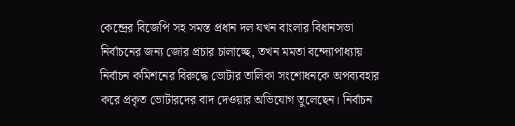কেন্দ্রের বিজেপি সহ সমস্ত প্রধান দল যখন বাংলার বিধানসভা নির্বাচনের জন্য জোর প্রচার চালাচ্ছে, তখন মমতা বন্দ্যোপাধ্যায় নির্বাচন কমিশনের বিরুদ্ধে ভোটার তালিকা সংশোধনকে অপব্যবহার করে প্রকৃত ভোটারদের বাদ দেওয়ার অভিযোগ তুলেছেন। নির্বাচন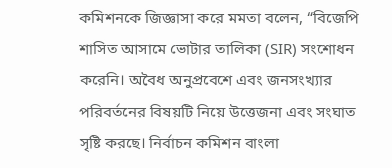কমিশনকে জিজ্ঞাসা করে মমতা বলেন, “বিজেপি শাসিত আসামে ভোটার তালিকা (SIR) সংশোধন করেনি। অবৈধ অনুপ্রবেশে এবং জনসংখ্যার পরিবর্তনের বিষয়টি নিয়ে উত্তেজনা এবং সংঘাত সৃষ্টি করছে। নির্বাচন কমিশন বাংলা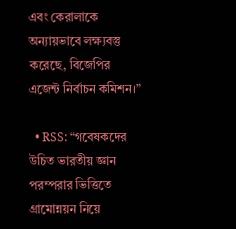এবং কেরালাকে অন্যায়ভাবে লক্ষ্যবস্তু করেছে, বিজেপির এজেন্ট নির্বাচন কমিশন।”

  • RSS: “গবেষকদের উচিত ভারতীয় জ্ঞান পরম্পরার ভিত্তিতে গ্রামোন্নয়ন নিয়ে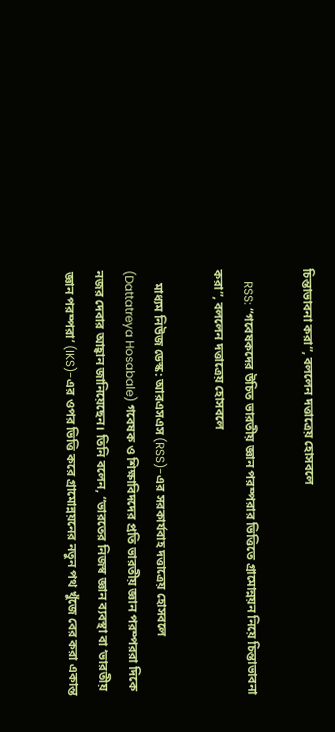চিন্তাভাবনা করা”, বললেন দত্তাত্রেয় হোসবলে

    RSS: “গবেষকদের উচিত ভারতীয় জ্ঞান পরম্পরার ভিত্তিতে গ্রামোন্নয়ন নিয়ে চিন্তাভাবনা করা”, বললেন দত্তাত্রেয় হোসবলে

    মাধ্যম নিউজ ডেস্ক: আরএসএস (RSS)-এর সরকার্যবাহ দত্তাত্রেয় হোসবলে (Dattatreya Hosabale) গবেষক ও শিক্ষাবিদদের প্রতি ভারতীয় জ্ঞান পরম্পররা দিকে নজর দেবার আহ্বান জানিয়েছেন। তিনি বলেন, “ভারতের নিজস্ব জ্ঞান ব্যবস্থা বা ‘ভারতীয় জ্ঞান পরম্পরা’ (IKS)-এর ওপর ভিত্তি করে গ্রামোন্নয়নের নতুন পথ খুঁজে বের করা একান্ত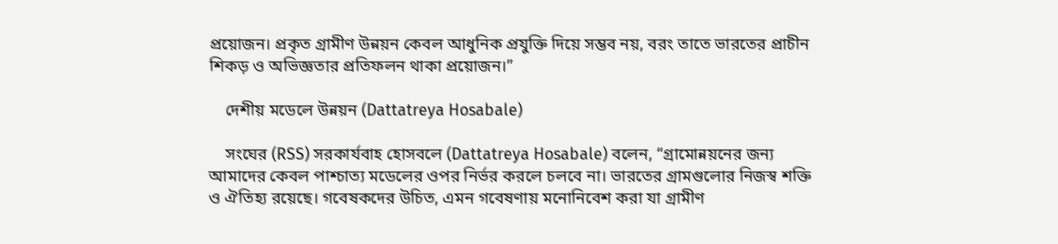প্রয়োজন। প্রকৃত গ্রামীণ উন্নয়ন কেবল আধুনিক প্রযুক্তি দিয়ে সম্ভব নয়, বরং তাতে ভারতের প্রাচীন শিকড় ও অভিজ্ঞতার প্রতিফলন থাকা প্রয়োজন।”

    দেশীয় মডেলে উন্নয়ন (Dattatreya Hosabale)

    সংঘের (RSS) সরকার্যবাহ হোসবলে (Dattatreya Hosabale) বলেন, “গ্রামোন্নয়নের জন্য আমাদের কেবল পাশ্চাত্য মডেলের ওপর নির্ভর করলে চলবে না। ভারতের গ্রামগুলোর নিজস্ব শক্তি ও ঐতিহ্য রয়েছে। গবেষকদের উচিত, এমন গবেষণায় মনোনিবেশ করা যা গ্রামীণ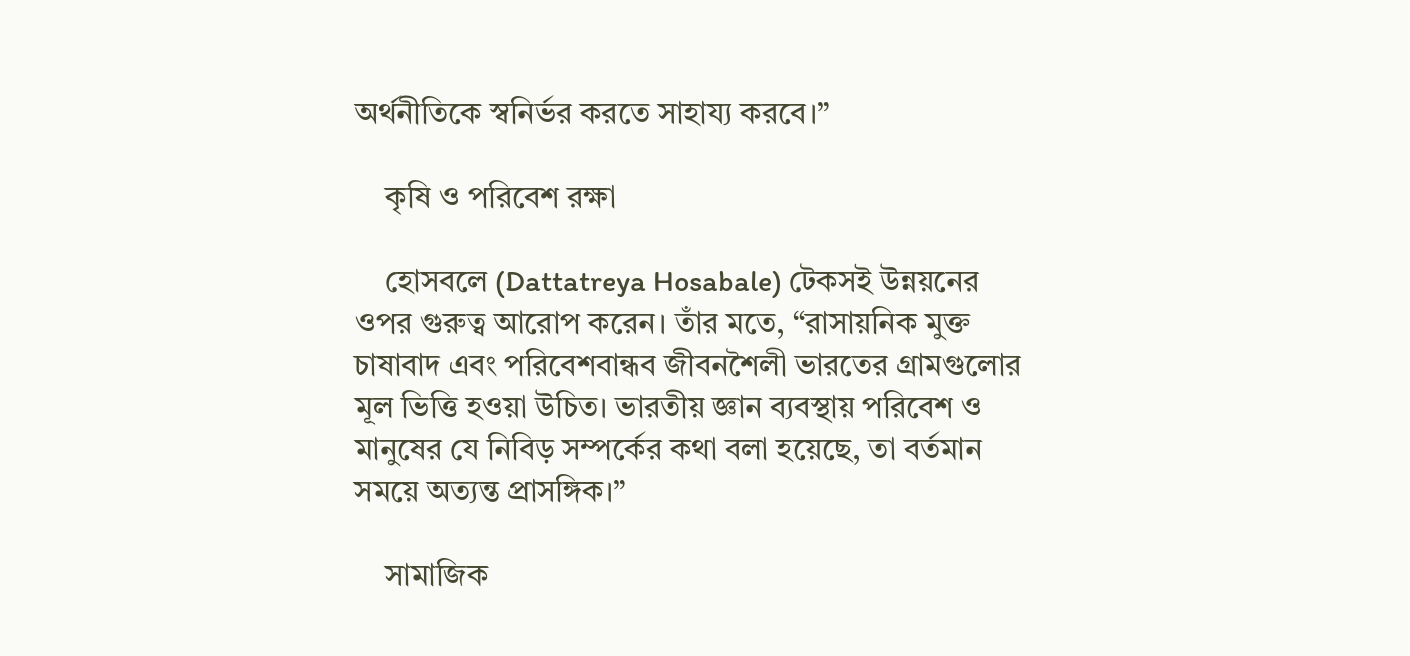অর্থনীতিকে স্বনির্ভর করতে সাহায্য করবে।”

    কৃষি ও পরিবেশ রক্ষা

    হোসবলে (Dattatreya Hosabale) টেকসই উন্নয়নের ওপর গুরুত্ব আরোপ করেন। তাঁর মতে, “রাসায়নিক মুক্ত চাষাবাদ এবং পরিবেশবান্ধব জীবনশৈলী ভারতের গ্রামগুলোর মূল ভিত্তি হওয়া উচিত। ভারতীয় জ্ঞান ব্যবস্থায় পরিবেশ ও মানুষের যে নিবিড় সম্পর্কের কথা বলা হয়েছে, তা বর্তমান সময়ে অত্যন্ত প্রাসঙ্গিক।”

    সামাজিক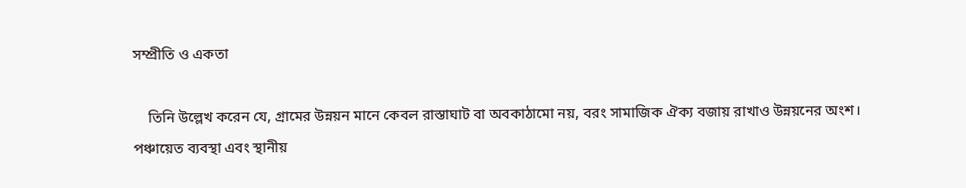সম্প্রীতি ও একতা

    তিনি উল্লেখ করেন যে, গ্রামের উন্নয়ন মানে কেবল রাস্তাঘাট বা অবকাঠামো নয়, বরং সামাজিক ঐক্য বজায় রাখাও উন্নয়নের অংশ। পঞ্চায়েত ব্যবস্থা এবং স্থানীয়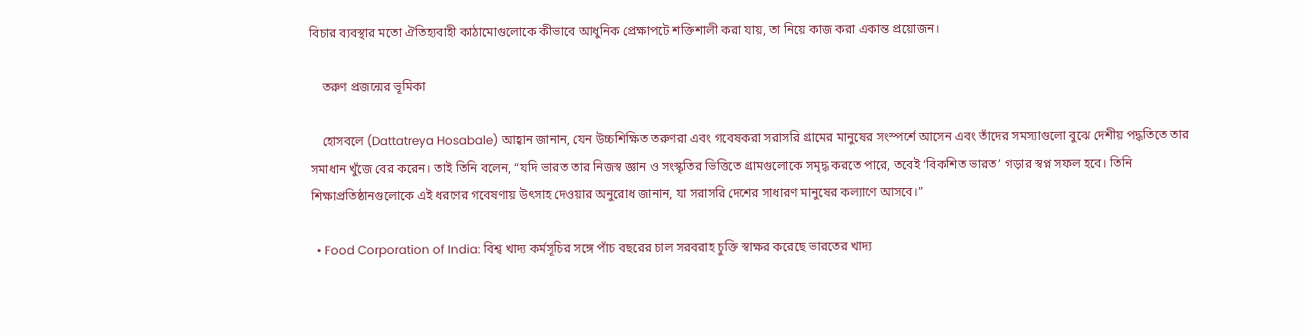বিচার ব্যবস্থার মতো ঐতিহ্যবাহী কাঠামোগুলোকে কীভাবে আধুনিক প্রেক্ষাপটে শক্তিশালী করা যায়, তা নিয়ে কাজ করা একান্ত প্রয়োজন।

    তরুণ প্রজন্মের ভূমিকা

    হোসবলে (Dattatreya Hosabale) আহ্বান জানান, যেন উচ্চশিক্ষিত তরুণরা এবং গবেষকরা সরাসরি গ্রামের মানুষের সংস্পর্শে আসেন এবং তাঁদের সমস্যাগুলো বুঝে দেশীয় পদ্ধতিতে তার সমাধান খুঁজে বের করেন। তাই তিনি বলেন, “যদি ভারত তার নিজস্ব জ্ঞান ও সংস্কৃতির ভিত্তিতে গ্রামগুলোকে সমৃদ্ধ করতে পারে, তবেই ‘বিকশিত ভারত’ গড়ার স্বপ্ন সফল হবে। তিনি শিক্ষাপ্রতিষ্ঠানগুলোকে এই ধরণের গবেষণায় উৎসাহ দেওয়ার অনুরোধ জানান, যা সরাসরি দেশের সাধারণ মানুষের কল্যাণে আসবে।”

  • Food Corporation of India: বিশ্ব খাদ্য কর্মসূচির সঙ্গে পাঁচ বছরের চাল সরবরাহ চুক্তি স্বাক্ষর করেছে ভারতের খাদ্য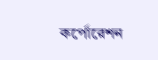কর্পোরেশন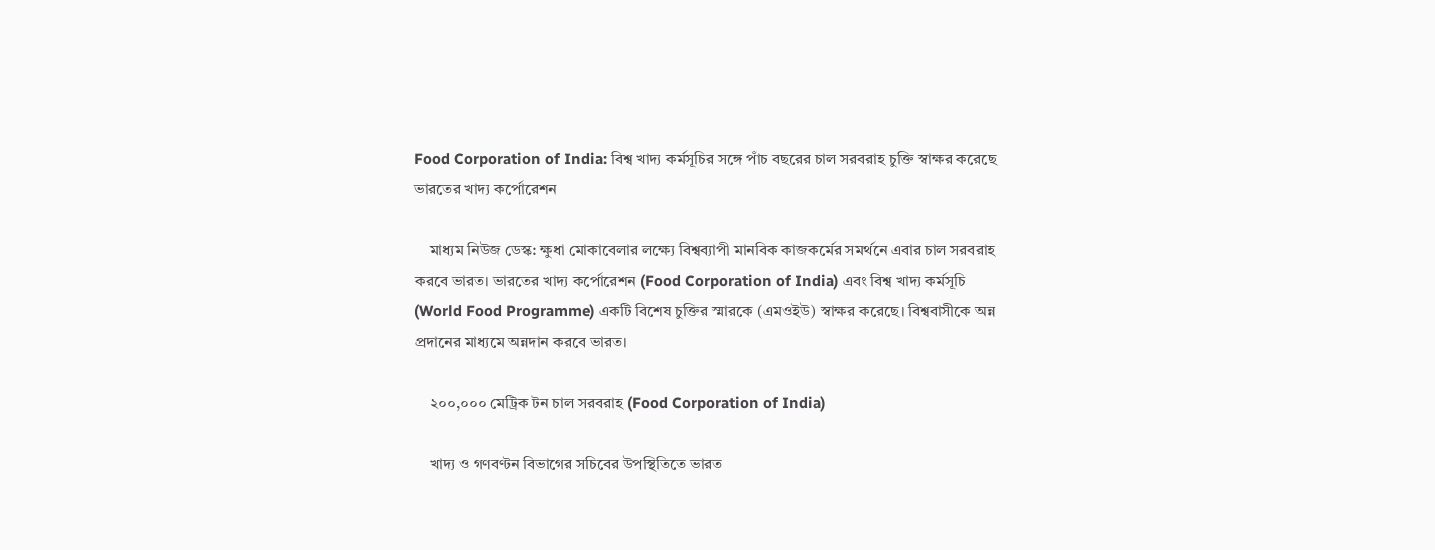Food Corporation of India: বিশ্ব খাদ্য কর্মসূচির সঙ্গে পাঁচ বছরের চাল সরবরাহ চুক্তি স্বাক্ষর করেছে ভারতের খাদ্য কর্পোরেশন

    মাধ্যম নিউজ ডেস্ক: ক্ষুধা মোকাবেলার লক্ষ্যে বিশ্বব্যাপী মানবিক কাজকর্মের সমর্থনে এবার চাল সরবরাহ করবে ভারত। ভারতের খাদ্য কর্পোরেশন (Food Corporation of India) এবং বিশ্ব খাদ্য কর্মসূচি (World Food Programme) একটি বিশেষ চুক্তির স্মারকে (এমওইউ) স্বাক্ষর করেছে। বিশ্ববাসীকে অন্ন প্রদানের মাধ্যমে অন্নদান করবে ভারত।

    ২০০,০০০ মেট্রিক টন চাল সরবরাহ (Food Corporation of India)

    খাদ্য ও গণবণ্টন বিভাগের সচিবের উপস্থিতিতে ভারত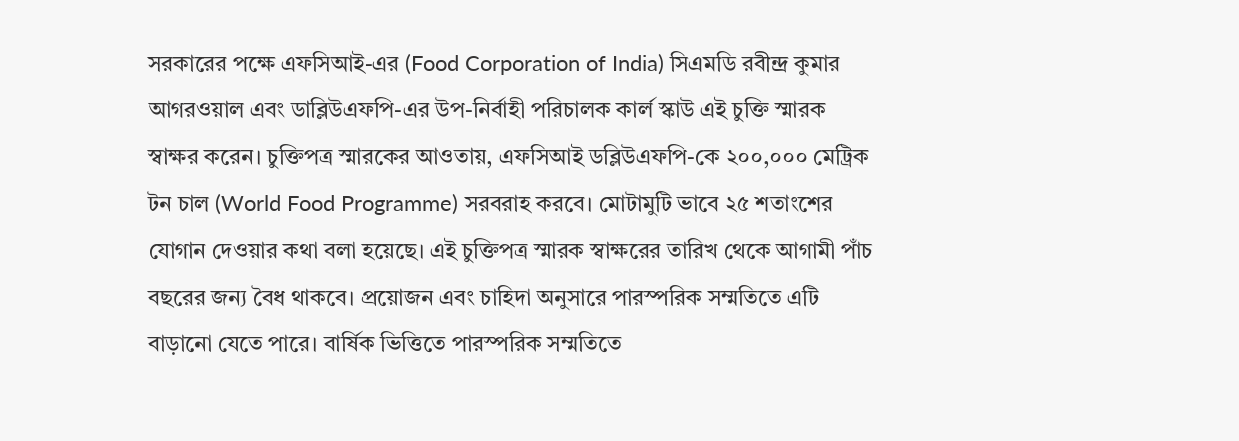সরকারের পক্ষে এফসিআই-এর (Food Corporation of India) সিএমডি রবীন্দ্র কুমার আগরওয়াল এবং ডাব্লিউএফপি-এর উপ-নির্বাহী পরিচালক কার্ল স্কাউ এই চুক্তি স্মারক স্বাক্ষর করেন। চুক্তিপত্র স্মারকের আওতায়, এফসিআই ডব্লিউএফপি-কে ২০০,০০০ মেট্রিক টন চাল (World Food Programme) সরবরাহ করবে। মোটামুটি ভাবে ২৫ শতাংশের যোগান দেওয়ার কথা বলা হয়েছে। এই চুক্তিপত্র স্মারক স্বাক্ষরের তারিখ থেকে আগামী পাঁচ বছরের জন্য বৈধ থাকবে। প্রয়োজন এবং চাহিদা অনুসারে পারস্পরিক সম্মতিতে এটি বাড়ানো যেতে পারে। বার্ষিক ভিত্তিতে পারস্পরিক সম্মতিতে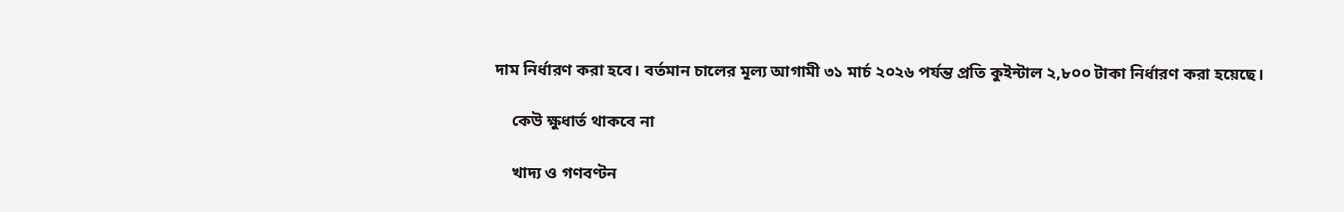দাম নির্ধারণ করা হবে। বর্তমান চালের মূল্য আগামী ৩১ মার্চ ২০২৬ পর্যন্ত প্রতি কুইন্টাল ২,৮০০ টাকা নির্ধারণ করা হয়েছে।

    কেউ ক্ষুধার্ত থাকবে না

    খাদ্য ও গণবণ্টন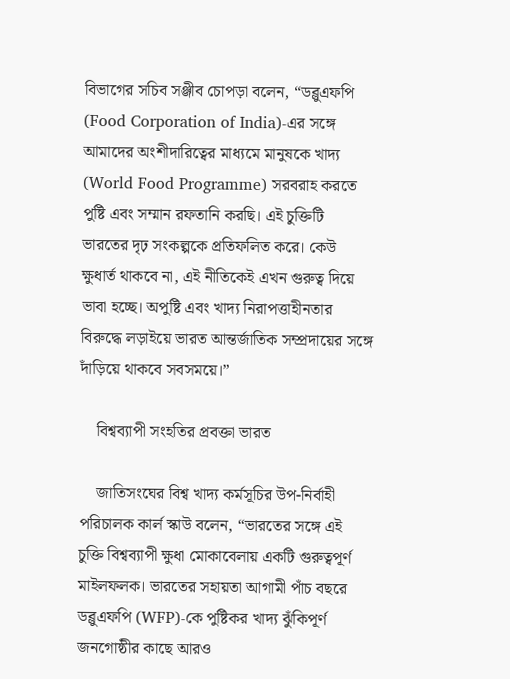বিভাগের সচিব সঞ্জীব চোপড়া বলেন, “ডব্লুএফপি (Food Corporation of India)-এর সঙ্গে আমাদের অংশীদারিত্বের মাধ্যমে মানুষকে খাদ্য (World Food Programme) সরবরাহ করতে পুষ্টি এবং সম্মান রফতানি করছি। এই চুক্তিটি ভারতের দৃঢ় সংকল্পকে প্রতিফলিত করে। কেউ ক্ষুধার্ত থাকবে না, এই নীতিকেই এখন গুরুত্ব দিয়ে ভাবা হচ্ছে। অপুষ্টি এবং খাদ্য নিরাপত্তাহীনতার বিরুদ্ধে লড়াইয়ে ভারত আন্তর্জাতিক সম্প্রদায়ের সঙ্গে দাঁড়িয়ে থাকবে সবসময়ে।”

    বিশ্বব্যাপী সংহতির প্রবক্তা ভারত

    জাতিসংঘের বিশ্ব খাদ্য কর্মসূচির উপ-নির্বাহী পরিচালক কার্ল স্কাউ বলেন, “ভারতের সঙ্গে এই চুক্তি বিশ্বব্যাপী ক্ষুধা মোকাবেলায় একটি গুরুত্বপূর্ণ মাইলফলক। ভারতের সহায়তা আগামী পাঁচ বছরে ডব্লুএফপি (WFP)-কে পুষ্টিকর খাদ্য ঝুঁকিপূর্ণ জনগোষ্ঠীর কাছে আরও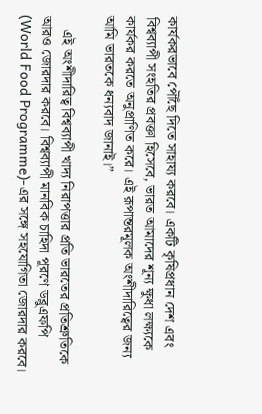কার্যকরভাবে পৌঁছে দিতে সাহায্য করবে। একটি কৃষিপ্রধান দেশ এবং বিশ্বব্যাপী সংহতির প্রবক্তা হিসেবে, ভারত আমাদের শূন্য ক্ষুধা লক্ষ্যকে কার্যকর করতে অনুপ্রাণিত করে। এই রূপান্তরমূলক অংশীদারিত্বের জন্য আমি ভারতকে ধন্যবাদ জানাই।”

    এই অংশীদারিত্ব বিশ্বব্যাপী খাদ্য নিরাপত্তার প্রতি ভারতের প্রতিশ্রুতিকে আরও জোরদার করবে। বিশ্বব্যাপী মানবিক চাহিদা পূরণে ডব্লুএফপি (World Food Programme)-এর সঙ্গে সহযোগিতা জোরদার করবে।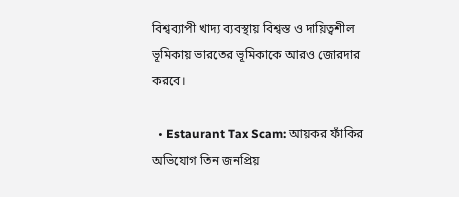বিশ্বব্যাপী খাদ্য ব্যবস্থায় বিশ্বস্ত ও দায়িত্বশীল ভূমিকায় ভারতের ভূমিকাকে আরও জোরদার করবে।

  • Estaurant Tax Scam: আয়কর ফাঁকির অভিযোগ তিন জনপ্রিয়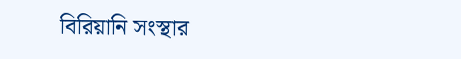বিরিয়ানি সংস্থার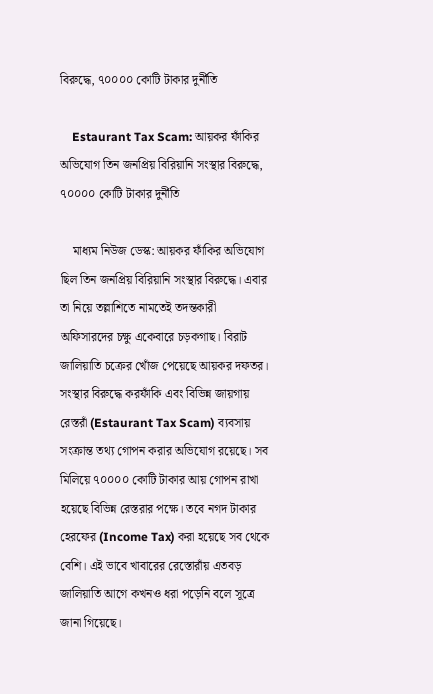বিরুদ্ধে, ৭০০০০ কোটি টাকার দুর্নীতি

    Estaurant Tax Scam: আয়কর ফাঁকির অভিযোগ তিন জনপ্রিয় বিরিয়ানি সংস্থার বিরুদ্ধে, ৭০০০০ কোটি টাকার দুর্নীতি

    মাধ্যম নিউজ ডেস্ক: আয়কর ফাঁকির অভিযোগ ছিল তিন জনপ্রিয় বিরিয়ানি সংস্থার বিরুদ্ধে। এবার তা নিয়ে তল্লাশিতে নামতেই তদন্তকারী অফিসারদের চক্ষু একেবারে চড়কগাছ। বিরাট জালিয়াতি চক্রের খোঁজ পেয়েছে আয়কর দফতর। সংস্থার বিরুদ্ধে করফাঁকি এবং বিভিন্ন জায়গায় রেস্তরাঁ (Estaurant Tax Scam) ব্যবসায় সংক্রান্ত তথ্য গোপন করার অভিযোগ রয়েছে। সব মিলিয়ে ৭০০০০ কোটি টাকার আয় গোপন রাখা হয়েছে বিভিন্ন রেস্তরার পক্ষে। তবে নগদ টাকার হেরফের (Income Tax) করা হয়েছে সব থেকে বেশি। এই ভাবে খাবারের রেস্তোরাঁয় এতবড় জালিয়াতি আগে কখনও ধরা পড়েনি বলে সূত্রে জানা গিয়েছে।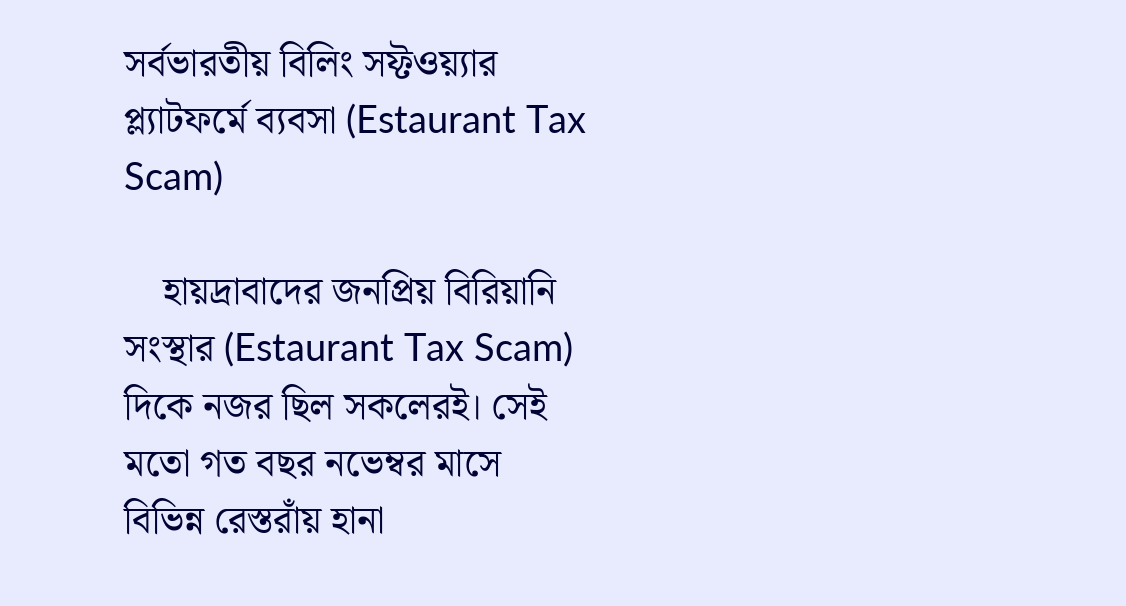সর্বভারতীয় বিলিং সফ্টওয়্যার প্ল্যাটফর্মে ব্যবসা (Estaurant Tax Scam)

    হায়দ্রাবাদের জনপ্রিয় বিরিয়ানি সংস্থার (Estaurant Tax Scam) দিকে নজর ছিল সকলেরই। সেই মতো গত বছর নভেম্বর মাসে বিভিন্ন রেস্তরাঁয় হানা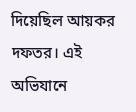দিয়েছিল আয়কর দফতর। এই অভিযানে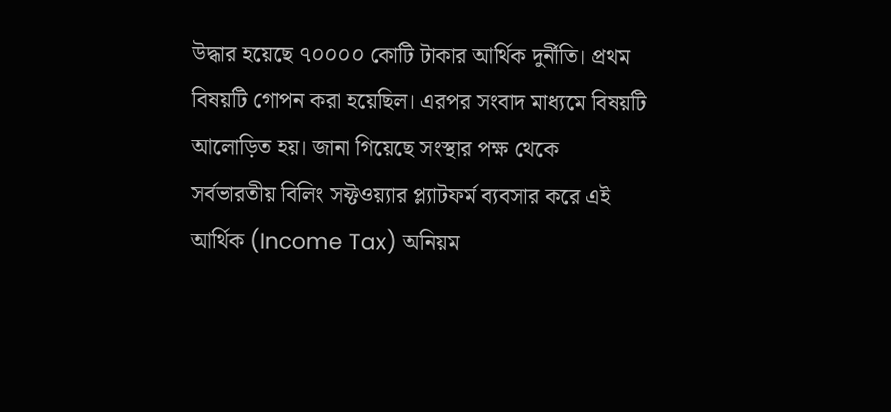উদ্ধার হয়েছে ৭০০০০ কোটি টাকার আর্থিক দুর্নীতি। প্রথম বিষয়টি গোপন করা হয়েছিল। এরপর সংবাদ মাধ্যমে বিষয়টি আলোড়িত হয়। জানা গিয়েছে সংস্থার পক্ষ থেকে সর্বভারতীয় বিলিং সফ্টওয়্যার প্ল্যাটফর্ম ব্যবসার করে এই আর্থিক (Income Tax) অনিয়ম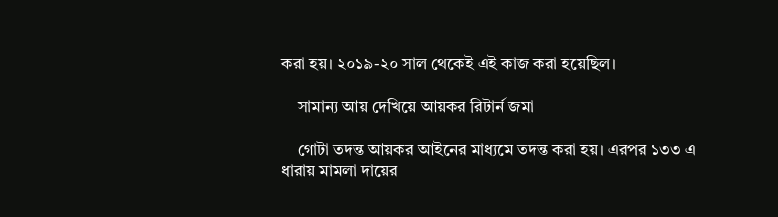করা হয়। ২০১৯-২০ সাল থেকেই এই কাজ করা হয়েছিল।

    সামান্য আয় দেখিয়ে আয়কর রিটার্ন জমা

    গোটা তদন্ত আয়কর আইনের মাধ্যমে তদন্ত করা হয়। এরপর ১৩৩ এ ধারায় মামলা দায়ের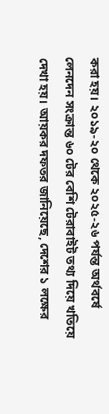করা হয়। ২০১৯-২০ থেকে ২০২৫-২৬ পর্যন্ত অর্থবর্ষে লেনদেন সংক্রান্ত ৬০ টের বেশি টেরাবাইট তথ্য দিয়ে খতিয়ে দেখা হয়। আয়কর দফতর জানিয়েছে, দেশের ১ লক্ষের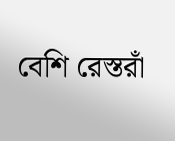বেশি রেস্তরাঁ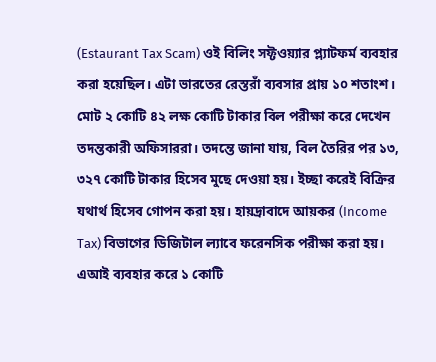(Estaurant Tax Scam) ওই বিলিং সফ্টওয়্যার প্ল্যাটফর্ম ব্যবহার করা হয়েছিল। এটা ভারতের রেস্তরাঁ ব্যবসার প্রায় ১০ শতাংশ। মোট ২ কোটি ৪২ লক্ষ কোটি টাকার বিল পরীক্ষা করে দেখেন তদন্তকারী অফিসাররা। তদন্তে জানা যায়, বিল তৈরির পর ১৩, ৩২৭ কোটি টাকার হিসেব মুছে দেওয়া হয়। ইচ্ছা করেই বিক্রির যথার্থ হিসেব গোপন করা হয়। হায়দ্রাবাদে আয়কর (Income Tax) বিভাগের ডিজিটাল ল্যাবে ফরেনসিক পরীক্ষা করা হয়। এআই ব্যবহার করে ১ কোটি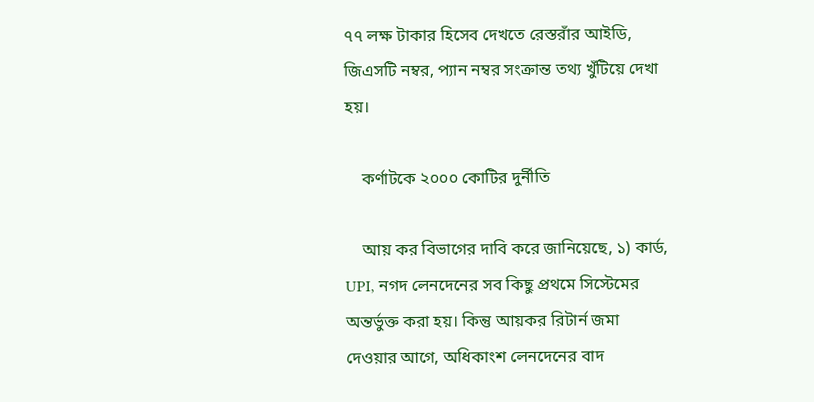৭৭ লক্ষ টাকার হিসেব দেখতে রেস্তরাঁর আইডি, জিএসটি নম্বর, প্যান নম্বর সংক্রান্ত তথ্য খুঁটিয়ে দেখা হয়।

    কর্ণাটকে ২০০০ কোটির দুর্নীতি

    আয় কর বিভাগের দাবি করে জানিয়েছে, ১) কার্ড, UPI, নগদ লেনদেনের সব কিছু প্রথমে সিস্টেমের অন্তর্ভুক্ত করা হয়। কিন্তু আয়কর রিটার্ন জমা দেওয়ার আগে, অধিকাংশ লেনদেনের বাদ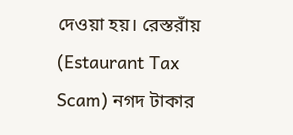দেওয়া হয়। রেস্তরাঁয় (Estaurant Tax Scam) নগদ টাকার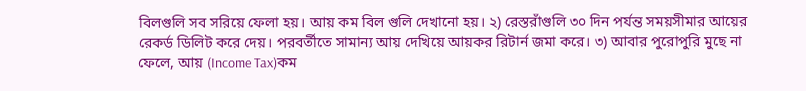বিলগুলি সব সরিয়ে ফেলা হয়। আয় কম বিল গুলি দেখানো হয়। ২) রেস্তরাঁগুলি ৩০ দিন পর্যন্ত সময়সীমার আয়ের রেকর্ড ডিলিট করে দেয়। পরবর্তীতে সামান্য আয় দেখিয়ে আয়কর রিটার্ন জমা করে। ৩) আবার পুরোপুরি মুছে না ফেলে, আয় (Income Tax)কম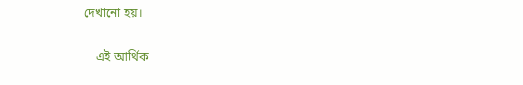দেখানো হয়।

    এই আর্থিক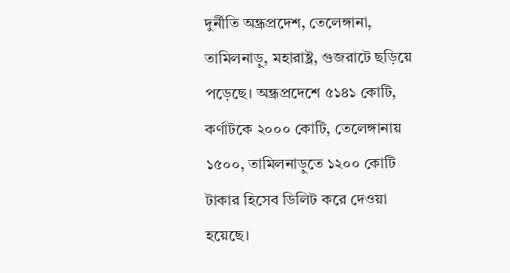দুর্নীতি অন্ধ্রপ্রদেশ, তেলেঙ্গানা, তামিলনাড়ু, মহারাষ্ট্র, গুজরাটে ছড়িয়ে পড়েছে। অন্ধ্রপ্রদেশে ৫১৪১ কোটি, কর্ণাটকে ২০০০ কোটি, তেলেঙ্গানায় ১৫০০, তামিলনাড়ুতে ১২০০ কোটি টাকার হিসেব ডিলিট করে দেওয়া হয়েছে।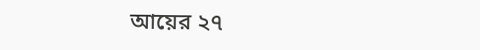আয়ের ২৭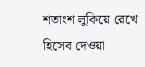শতাংশ লুকিয়ে রেখে হিসেব দেওয়া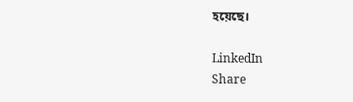হয়েছে।

LinkedIn
Share